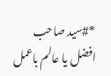*#سید صاحب افضل یا عالم باعمل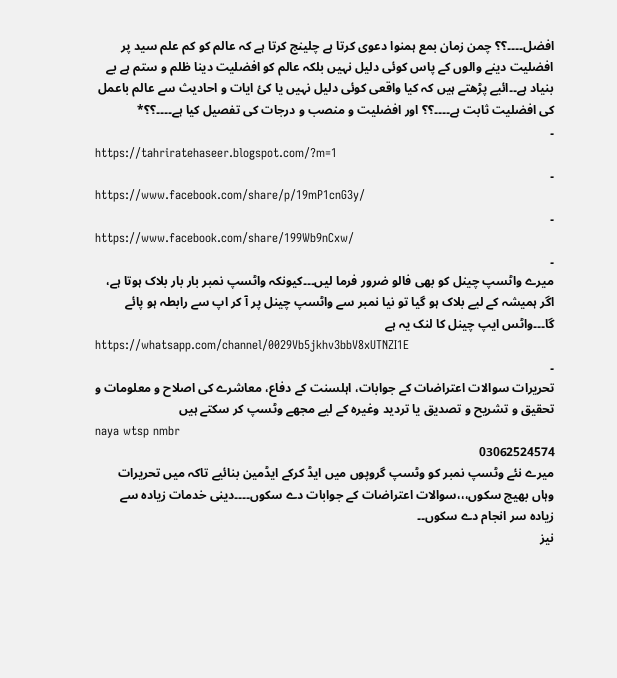افضل۔۔۔۔؟؟ چمن زمان بمع ہمنوا دعوی کرتا ہے چلینج کرتا ہے کہ عالم کو کم علم سید پر افضلیت دینے والوں کے پاس کوئی دلیل نہیں بلکہ عالم کو افضلیت دینا ظلم و ستم ہے بے بنیاد ہے۔۔ائیے پڑھتے ہیں کہ کیا واقعی کوئی دلیل نہیں یا کئ ایات و احادیث سے عالم باعمل کی افضلیت ثابت ہے۔۔۔۔؟؟ اور افضلیت و منصب و درجات کی تفصیل کیا ہے۔۔۔۔؟؟*
۔
https://tahriratehaseer.blogspot.com/?m=1
۔
https://www.facebook.com/share/p/19mP1cnG3y/
۔
https://www.facebook.com/share/199Wb9nCxw/
۔
میرے واٹسپ چینل کو بھی فالو ضرور فرما لیں۔۔۔کیونکہ واٹسپ نمبر بار بار بلاک ہوتا ہے، اگر ہمیشہ کے لیے بلاک ہو گیا تو نیا نمبر سے واٹسپ چینل پر آ کر اپ سے رابطہ ہو پائے گا۔۔۔واٹس ایپ چینل کا لنک یہ ہے
https://whatsapp.com/channel/0029Vb5jkhv3bbV8xUTNZI1E
۔
تحریرات سوالات اعتراضات کے جوابات، اہلسنت کے دفاع، معاشرے کی اصلاح و معلومات و تحقیق و تشریح و تصدیق یا تردید وغیرہ کے لیے مجھے وٹسپ کر سکتے ہیں
naya wtsp nmbr
03062524574
میرے نئے وٹسپ نمبر کو وٹسپ گروپوں میں ایڈ کرکے ایڈمین بنائیے تاکہ میں تحریرات وہاں بھیج سکوں،،،سوالات اعتراضات کے جوابات دے سکوں۔۔۔۔دینی خدمات زیادہ سے زیادہ سر انجام دے سکوں۔۔
نیز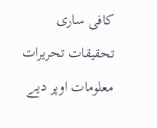کافی ساری تحقیقات تحریرات معلومات اوپر دیے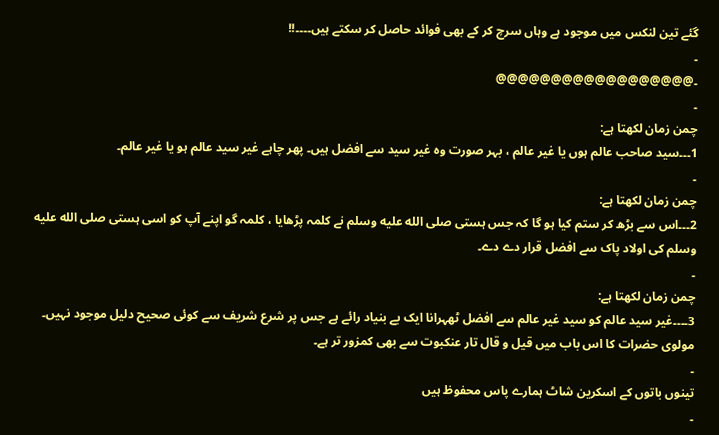گئے تین لنکس میں موجود ہے وہاں سرچ کر کے بھی فوائد حاصل کر سکتے ہیں۔۔۔۔!!
۔
۔@@@@@@@@@@@@@@@@@@
۔
چمن زمان لکھتا ہے:
1۔۔۔سید صاحب عالم ہوں یا غیر عالم ، بہر صورت وہ غیر سید سے افضل ہیں۔ پھر چاہے غیر سید عالم ہو یا غیر عالم۔
۔
چمن زمان لکھتا ہے:
2۔۔۔اس سے بڑھ کر ستم کیا ہو گا کہ جس ہستی صلى الله عليه وسلم نے کلمہ پڑھایا ، کلمہ گو اپنے آپ کو اسی ہستی صلى الله عليه وسلم کی اولاد پاک سے افضل قرار دے دے۔
۔
چمن زمان لکھتا ہے:
3۔۔۔۔غیر سید عالم کو سید غیر عالم سے افضل ٹھہرانا ایک بے بنیاد رائے ہے جس پر شرع شریف سے کوئی صحیح دلیل موجود نہیں۔ مولوی حضرات کا اس باب میں قیل و قال تار عنکبوت سے بھی کمزور تر ہے۔
۔
تینوں باتوں کے اسکرین شاٹ ہمارے پاس محفوظ ہیں
۔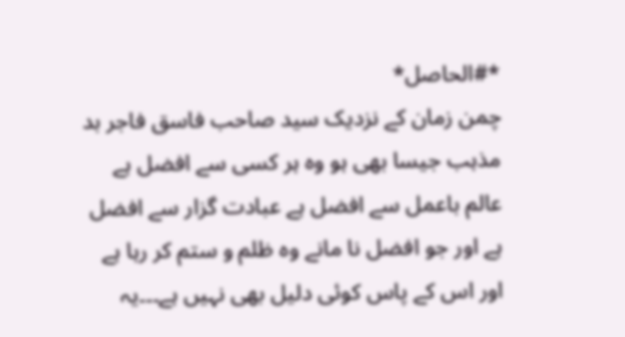*#الحاصل*
چمن زمان کے نزدیک سید صاحب فاسق فاجر بد مذہب جیسا بھی ہو وہ ہر کسی سے افضل ہے عالم باعمل سے افضل ہے عبادت گزار سے افضل ہے اور جو افضل نا مانے وہ ظلم و ستم کر رہا ہے اور اس کے پاس کوئی دلیل بھی نہیں ہے۔۔۔یہ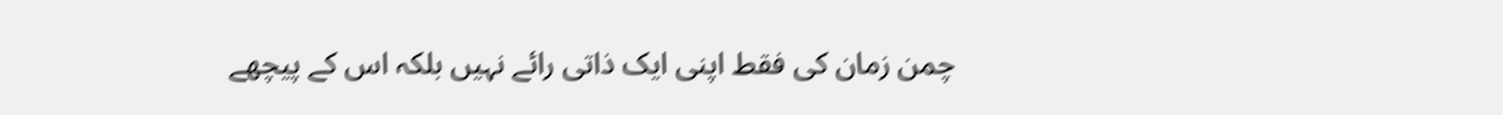چمن زمان کی فقط اپنی ایک ذاتی رائے نہیں بلکہ اس کے پیچھے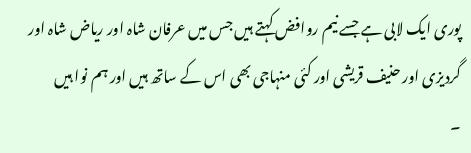پوری ایک لابی ہے جسے نیم روافض کہتے ہیں جس میں عرفان شاہ اور ریاض شاہ اور گردیزی اور حنیف قریشی اور کئی منہاجی بھی اس کے ساتھ ہیں اور ہم نوا ہیں
۔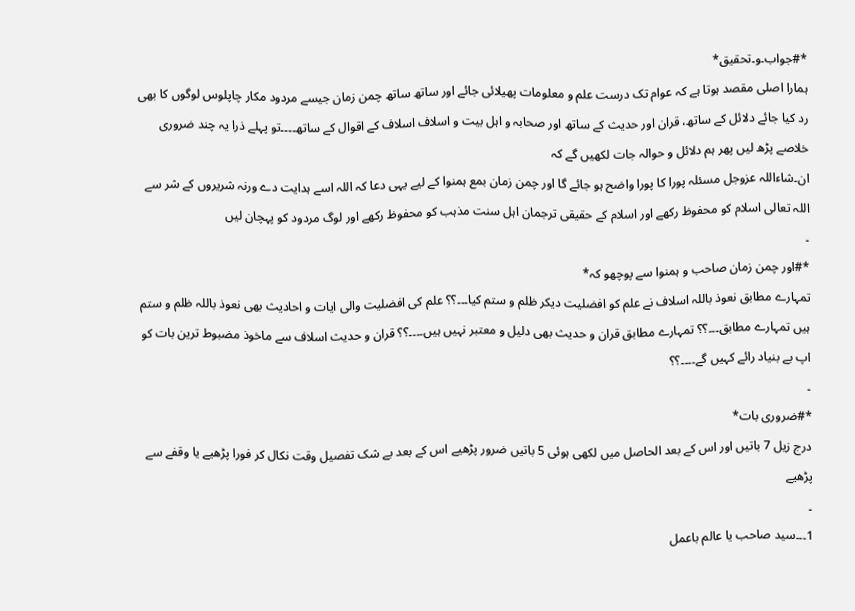*#جواب۔و۔تحقیق*
ہمارا اصلی مقصد ہوتا ہے کہ عوام تک درست علم و معلومات پھیلائی جائے اور ساتھ ساتھ چمن زمان جیسے مردود مکار چاپلوس لوگوں کا بھی رد کیا جائے دلائل کے ساتھ، قران اور حدیث کے ساتھ اور صحابہ و اہل بیت و اسلاف اسلاف کے اقوال کے ساتھ۔۔۔۔تو پہلے ذرا یہ چند ضروری خلاصے پڑھ لیں پھر ہم دلائل و حوالہ جات لکھیں گے کہ
ان۔شاءاللہ عزوجل مسئلہ پورا کا پورا واضح ہو جائے گا اور چمن زمان بمع ہمنوا کے لیے یہی دعا کہ اللہ اسے ہدایت دے ورنہ شریروں کے شر سے اللہ تعالی اسلام کو محفوظ رکھے اور اسلام کے حقیقی ترجمان اہل سنت مذہب کو محفوظ رکھے اور لوگ مردود کو پہچان لیں
۔
*#اور چمن زمان صاحب و ہمنوا سے پوچھو کہ*
تمہارے مطابق نعوذ باللہ اسلاف نے علم کو افضلیت دیکر ظلم و ستم کیا۔۔۔؟؟ علم کی افضلیت والی ایات و احادیث بھی نعوذ باللہ ظلم و ستم ہیں تمہارے مطابق۔۔۔؟؟ تمہارے مطابق قران و حدیث بھی دلیل و معتبر نہیں ہیں۔۔۔۔؟؟ قران و حدیث اسلاف سے ماخوذ مضبوط ترین بات کو اپ بے بنیاد رائے کہیں گے۔۔۔۔؟؟
۔
*#ضروری بات*
درج زیل 7 باتیں اور اس کے بعد الحاصل میں لکھی ہوئی 5 باتیں ضرور پڑھیے اس کے بعد بے شک تفصیل وقت نکال کر فورا پڑھیے یا وقفے سے پڑھیے
۔
1۔۔۔سید صاحب یا عالم باعمل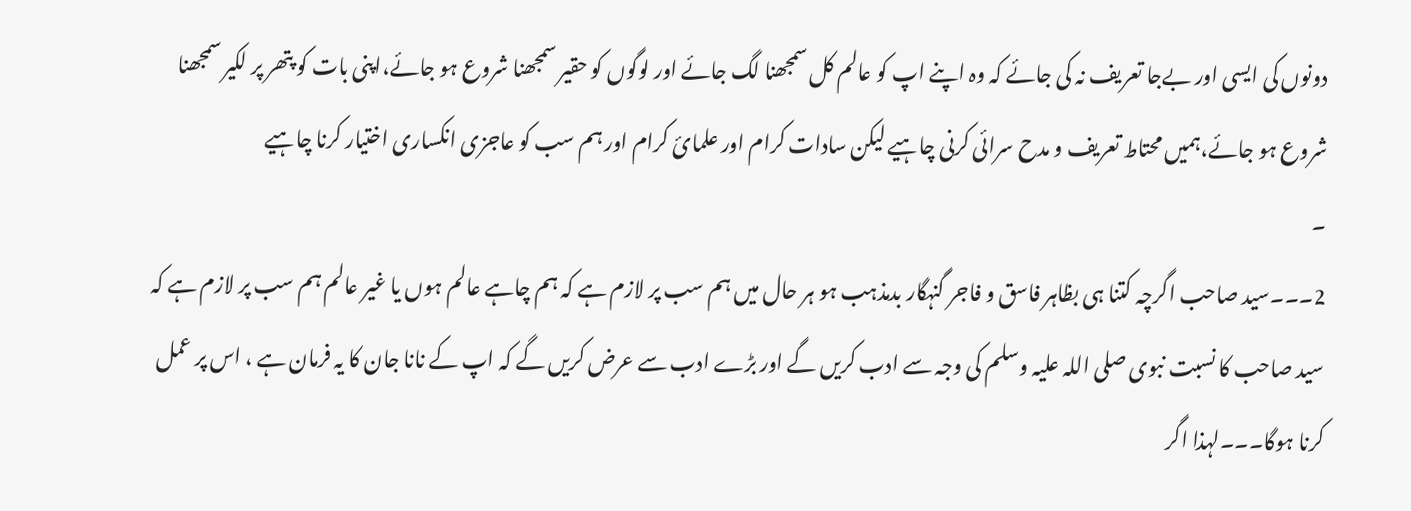دونوں کی ایسی اور بےجا تعریف نہ کی جائے کہ وہ اپنے اپ کو عالم کل سمجھنا لگ جائے اور لوگوں کو حقیر سمجھنا شروع ہو جائے،اپنی بات کو پتھر پر لکیر سمجھنا شروع ہو جائے،ہمیں محتاط تعریف و مدح سرائی کرنی چاہیے لیکن سادات کرام اور علمائ کرام اور ہم سب کو عاجزی انکساری اختیار کرنا چاہیے
۔
2۔۔۔سید صاحب اگرچہ کتنا ہی بظاہر فاسق و فاجر گنہگار بدمذہب ہو ہر حال میں ہم سب پر لازم ہے کہ ہم چاہے عالم ہوں یا غیر عالم ہم سب پر لازم ہے کہ سید صاحب کا نسبت نبوی صلی اللہ علیہ وسلم کی وجہ سے ادب کریں گے اور بڑے ادب سے عرض کریں گے کہ اپ کے نانا جان کا یہ فرمان ہے ، اس پر عمل کرنا ہوگا۔۔۔لہذا اگر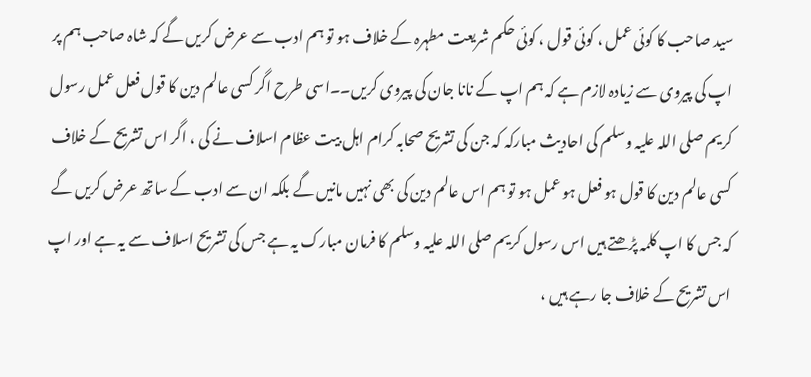سید صاحب کا کوئی عمل ، کوئی قول ، کوئی حکم شریعت مطہرہ کے خلاف ہو تو ہم ادب سے عرض کریں گے کہ شاہ صاحب ہم پر اپ کی پیروی سے زیادہ لازم ہے کہ ہم اپ کے نانا جان کی پیروی کریں۔۔اسی طرح اگر کسی عالم دین کا قول فعل عمل رسول کریم صلی اللہ علیہ وسلم کی احادیث مبارکہ کہ جن کی تشریح صحابہ کرام اہل بیت عظام اسلاف نے کی ، اگر اس تشریح کے خلاف کسی عالم دین کا قول ہو فعل ہو عمل ہو تو ہم اس عالم دین کی بھی نہیں مانیں گے بلکہ ان سے ادب کے ساتھ عرض کریں گے کہ جس کا اپ کلمہ پڑھتے ہیں اس رسول کریم صلی اللہ علیہ وسلم کا فرمان مبارک یہ ہے جس کی تشریح اسلاف سے یہ ہے اور اپ اس تشریح کے خلاف جا رہے ہیں ،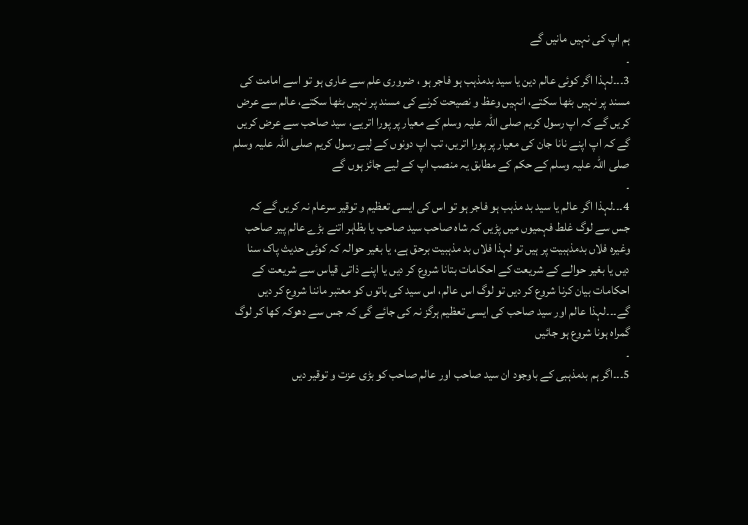ہم اپ کی نہیں مانیں گے
۔
3۔۔۔لہذا اگر کوئی عالم دین یا سید بدمذہب ہو فاجر ہو ، ضروری علم سے عاری ہو تو اسے امامت کی مسند پر نہیں بٹھا سکتے، انہیں وعظ و نصیحت کرنے کی مسند پر نہیں بٹھا سکتے، عالم سے عرض کریں گے کہ اپ رسول کریم صلی اللہ علیہ وسلم کے معیار پر پورا اتریے، سید صاحب سے عرض کریں گے کہ اپ اپنے نانا جان کی معیار پر پورا اتریں، تب اپ دونوں کے لیے رسول کریم صلی اللہ علیہ وسلم صلی اللہ علیہ وسلم کے حکم کے مطابق یہ منصب اپ کے لیے جائز ہوں گے
۔
4۔۔۔لہذا اگر عالم یا سید بد مذہب ہو فاجر ہو تو اس کی ایسی تعظیم و توقیر سرعام نہ کریں گے کہ جس سے لوگ غلط فہمیوں میں پڑیں کہ شاہ صاحب سید صاحب یا بظاہر اتنے بڑے عالم پیر صاحب وغیرہ فلاں بدمذہبیت پر ہیں تو لہذا فلاں بد مذہبیت برحق ہے، یا بغیر حوالہ کہ کوئی حدیث پاک سنا دیں یا بغیر حوالے کے شریعت کے احکامات بتانا شروع کر دیں یا اپنے ذاتی قیاس سے شریعت کے احکامات بیان کرنا شروع کر دیں تو لوگ اس عالم، اس سید کی باتوں کو معتبر ماننا شروع کر دیں گے۔۔۔لہذا عالم اور سید صاحب کی ایسی تعظیم ہرگز نہ کی جائے گی کہ جس سے دھوکہ کھا کر لوگ گمراہ ہونا شروع ہو جائیں
۔
5۔۔۔اگر ہم بدمذہبی کے باوجود ان سید صاحب اور عالم صاحب کو بڑی عزت و توقیر دیں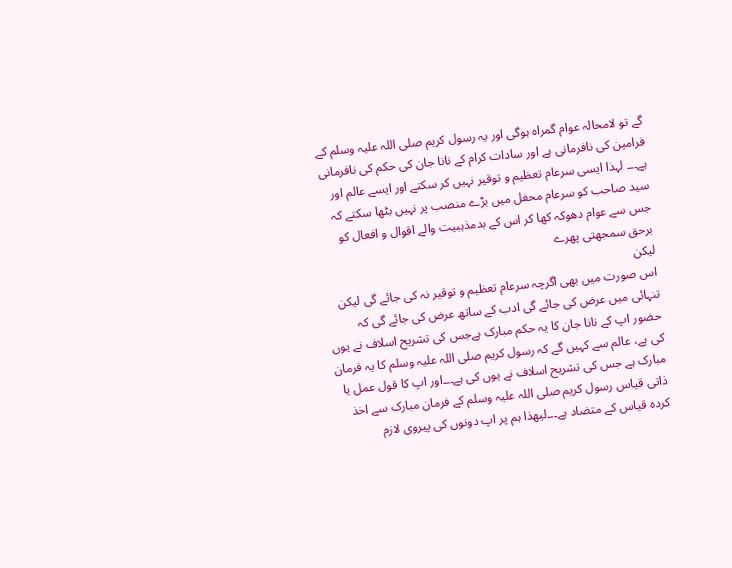گے تو لامحالہ عوام گمراہ ہوگی اور یہ رسول کریم صلی اللہ علیہ وسلم کے فرامین کی نافرمانی ہے اور سادات کرام کے نانا جان کی حکم کی نافرمانی ہے۔۔۔ لہذا ایسی سرعام تعظیم و توقیر نہیں کر سکتے اور ایسے عالم اور سید صاحب کو سرعام محفل میں بڑے منصب پر نہیں بٹھا سکتے کہ جس سے عوام دھوکہ کھا کر اس کے بدمذہبیت والے اقوال و افعال کو برحق سمجھتی پھرے
لیکن
اس صورت میں بھی اگرچہ سرعام تعظیم و توقیر نہ کی جائے گی لیکن تنہائی میں عرض کی جائے گی ادب کے ساتھ عرض کی جائے گی کہ حضور اپ کے نانا جان کا یہ حکم مبارک ہےجس کی تشریح اسلاف نے یوں کی ہے، عالم سے کہیں گے کہ رسول کریم صلی اللہ علیہ وسلم کا یہ فرمان مبارک ہے جس کی تشریح اسلاف نے یوں کی ہے۔۔۔اور اپ کا قول عمل یا ذاتی قیاس رسول کریم صلی اللہ علیہ وسلم کے فرمان مبارک سے اخذ کردہ قیاس کے متضاد ہے۔۔۔لیھذا ہم پر اپ دونوں کی پیروی لازم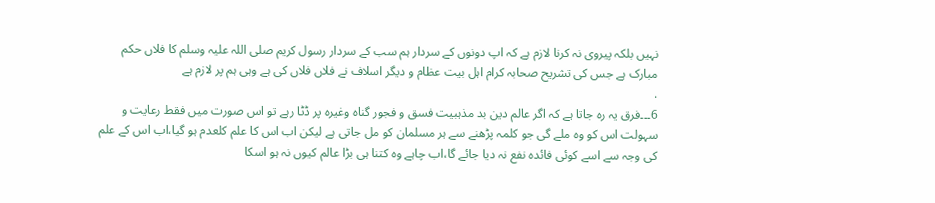نہیں بلکہ پیروی نہ کرنا لازم ہے کہ اپ دونوں کے سردار ہم سب کے سردار رسول کریم صلی اللہ علیہ وسلم کا فلاں حکم مبارک ہے جس کی تشریح صحابہ کرام اہل بیت عظام و دیگر اسلاف نے فلاں فلاں کی ہے وہی ہم پر لازم ہے
.
6۔۔۔فرق یہ رہ جاتا ہے کہ اگر عالم دین بد مذہبیت فسق و فجور گناہ وغیرہ پر ڈٹا رہے تو اس صورت میں فقط رعایت و سہولت اس کو وہ ملے گی جو کلمہ پڑھنے سے ہر مسلمان کو مل جاتی ہے لیکن اب اس کا علم کلعدم ہو گیا،اب اس کے علم کی وجہ سے اسے کوئی فائدہ نفع نہ دیا جائے گا،اب چاہے وہ کتنا ہی بڑا عالم کیوں نہ ہو اسکا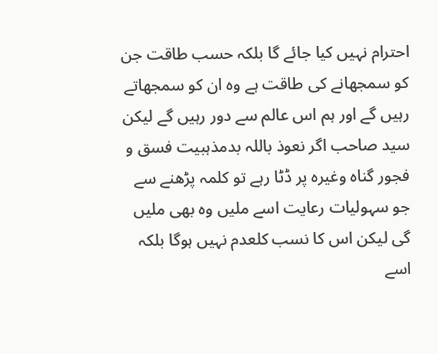احترام نہیں کیا جائے گا بلکہ حسب طاقت جن کو سمجھانے کی طاقت ہے وہ ان کو سمجھاتے رہیں گے اور ہم اس عالم سے دور رہیں گے لیکن سید صاحب اگر نعوذ باللہ بدمذہبیت فسق و فجور گناہ وغیرہ پر ڈٹا رہے تو کلمہ پڑھنے سے جو سہولیات رعایت اسے ملیں وہ بھی ملیں گی لیکن اس کا نسب کلعدم نہیں ہوگا بلکہ اسے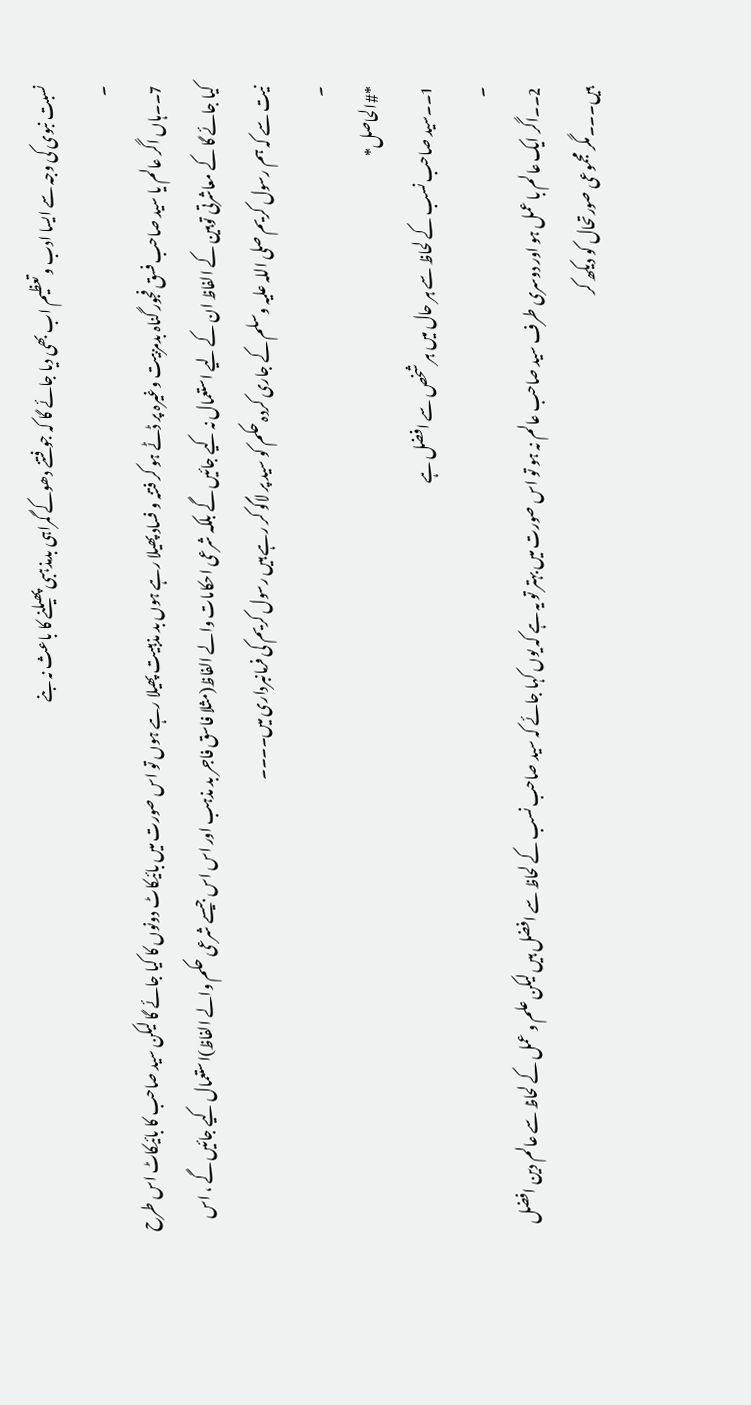نسبت نبوی کی وجہ سے ایسا ادب و تعظیم اب بھی دیا جائے گا کہ جو فتنے دھوکے گمراہی بدمذہبی پھیلنے کا باعث نہ بنے
۔
7۔۔ہاں اگر عالم یا سید صاحب فسق فجور گناہ بدمزبیت وغیرہ پر ڈٹے ہو کر فتنہ و فساد پھیلا رہے ہوں بد مذہبیت پھیلا رہے ہوں تو اس صورت میں بائیکاٹ دونوں کا کیا جائے گا لیکن سید صاحب کا بائیکاٹ اس طرح کیا جائے گا کے معاشرتی توہین کے الفاظ ان کے لیے استعمال نہ کیے جائیں گے بلکہ شرعی احکامات والے الفاظ(مثلا فاسق فاجر بد مذہب اور اس اس جیسے شرعی حکم والے الفاظ)استعمال کیے جائیں گے ، اس نیت سے کہ ہم رسول کریم صلی اللہ علیہ وسلم کے جاری کردہ حکم کو سید پر لاگو کر رہے ہیں رسول کریم کی فرمانبرداری میں۔۔۔۔
۔
*#الحاصل*
1۔۔سید صاحب نسب کے لحاظ سے ہر حال میں ہر شخص سے افضل ہے
۔
2۔۔اگر ایک عالم با عمل ہو اور دوسری طرف سید صاحب عالم نہ ہو تو اس صورت میں بہتر تو یہ ہے کہ یوں کہا جائے کہ سید صاحب نسب کے لحاظ سے افضل ہیں لیکن علم و عمل کے لحاظ سے عالم دین افضل ہیں۔۔۔مگر مجموعی صورتحال کو دیکھ کر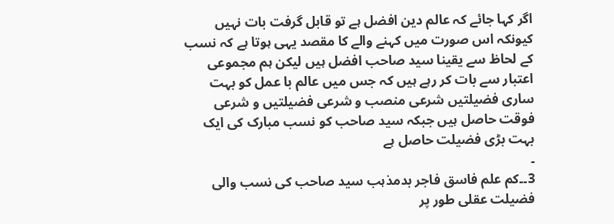اگر کہا جائے کہ عالم دین افضل ہے تو قابل گرفت بات نہیں کیونکہ اس صورت میں کہنے والے کا مقصد یہی ہوتا ہے کہ نسب کے لحاظ سے یقینا سید صاحب افضل ہیں لیکن ہم مجموعی اعتبار سے بات کر رہے ہیں کہ جس میں عالم با عمل کو بہت ساری فضیلتیں شرعی منصب و شرعی فضیلتیں و شرعی فوقت حاصل ہیں جبکہ سید صاحب کو نسب مبارک کی ایک بہت بڑی فضیلت حاصل ہے
۔
3۔۔کم علم فاسق فاجر بدمذہب سید صاحب کی نسب والی فضیلت عقلی طور پر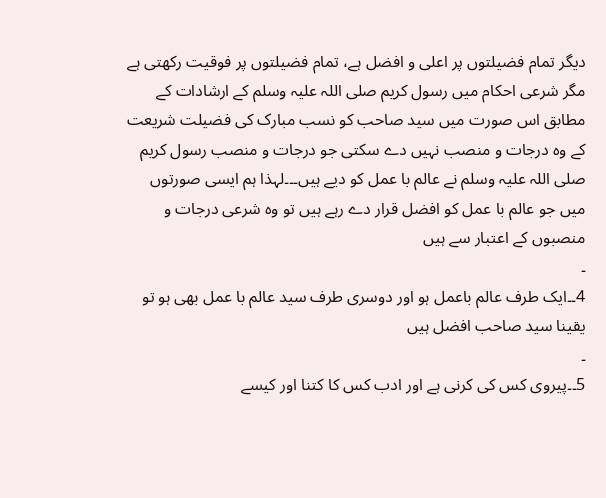دیگر تمام فضیلتوں پر اعلی و افضل ہے، تمام فضیلتوں پر فوقیت رکھتی ہے مگر شرعی احکام میں رسول کریم صلی اللہ علیہ وسلم کے ارشادات کے مطابق اس صورت میں سید صاحب کو نسب مبارک کی فضیلت شریعت کے وہ درجات و منصب نہیں دے سکتی جو درجات و منصب رسول کریم صلی اللہ علیہ وسلم نے عالم با عمل کو دیے ہیں۔۔۔لہذا ہم ایسی صورتوں میں جو عالم با عمل کو افضل قرار دے رہے ہیں تو وہ شرعی درجات و منصبوں کے اعتبار سے ہیں
۔
4۔۔ایک طرف عالم باعمل ہو اور دوسری طرف سید عالم با عمل بھی ہو تو یقینا سید صاحب افضل ہیں
۔
5۔۔پیروی کس کی کرنی ہے اور ادب کس کا کتنا اور کیسے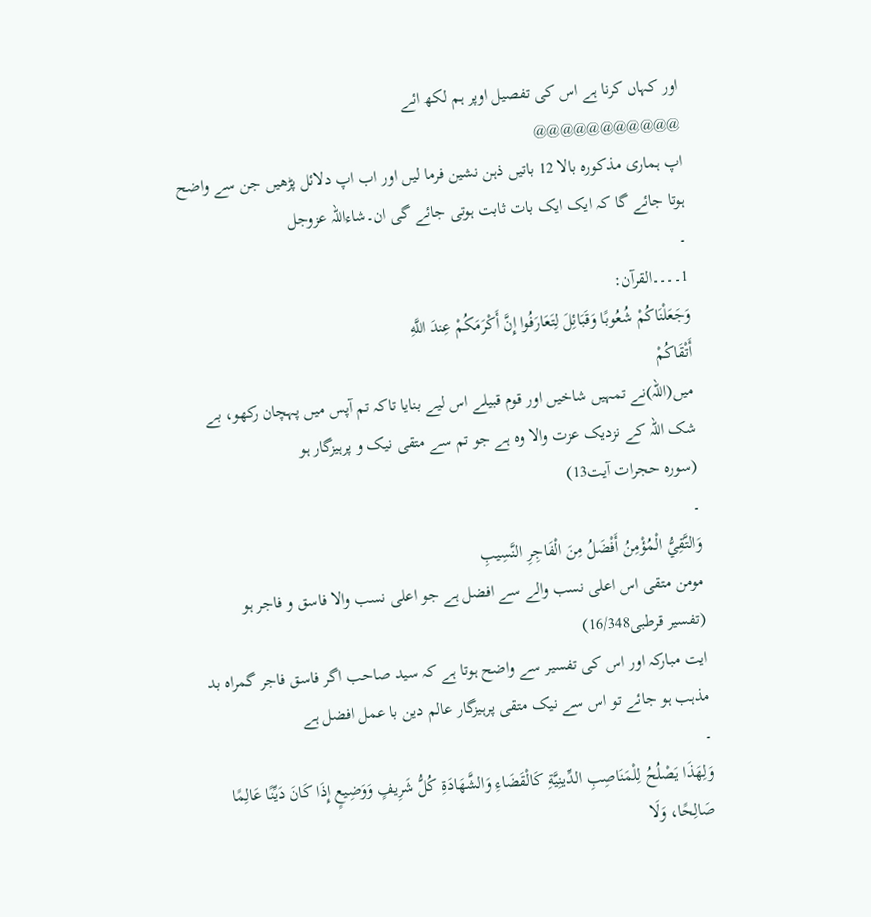اور کہاں کرنا ہے اس کی تفصیل اوپر ہم لکھ ائے
@@@@@@@@@@@
اپ ہماری مذکورہ بالا 12 باتیں ذہن نشین فرما لیں اور اب اپ دلائل پڑھیں جن سے واضح ہوتا جائے گا کہ ایک ایک بات ثابت ہوتی جائے گی ان۔شاءاللہ عزوجل
۔
1۔۔۔۔القرآن:
وَجَعَلْنَاكُمْ شُعُوبًا وَقَبَائِلَ لِتَعَارَفُوا إِنَّ أَكْرَمَكُمْ عِندَ اللَّهِ
أَتْقَاكُمْ
میں(اللہ)نے تمہیں شاخیں اور قوم قبیلے اس لیے بنایا تاکہ تم آپس میں پہچان رکھو، بے شک اللہ کے نزدیک عزت والا وہ ہے جو تم سے متقی نیک و پرہیزگار ہو
(سورہ حجرات آیت13)
۔
وَالتَّقِيُّ الْمُؤْمِنُ أَفْضَلُ مِنَ الْفَاجِرِ النَّسِيبِ
مومن متقی اس اعلی نسب والے سے افضل ہے جو اعلی نسب والا فاسق و فاجر ہو
(تفسیر قرطبی16/348)
ایت مبارکہ اور اس کی تفسیر سے واضح ہوتا ہے کہ سید صاحب اگر فاسق فاجر گمراہ بد مذہب ہو جائے تو اس سے نیک متقی پرہیزگار عالم دین با عمل افضل ہے
۔
وَلِهَذَا يَصْلُحُ لِلْمَنَاصِبِ الدِّينِيَّةِ كَالْقَضَاءِ وَالشَّهَادَةِ كُلُّ شَرِيفٍ وَوَضِيعٍ إِذَا كَانَ دَيِّنًا عَالِمًا صَالِحًا، وَلَا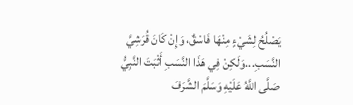يَصْلُحُ لِشَيْءٍ مِنْهَا فَاسْقٌ، وَإِنْ كَانَ قُرَشِيَّ النَّسَبِ...وَلَكِنْ فِي هَذَا النَّسَبِ أَثْبَتَ النَّبِيُّ صَلَّى اللَّهُ عَلَيْهِ وَسَلَّمَ الشَّرَفَ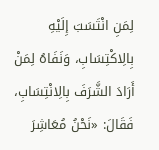لِمَنِ انْتَسَبَ إِلَيْهِ بِالِاكْتِسَابِ، وَنَفَاهُ لِمَنْ أَرَادَ الشَّرَفَ بِالِانْتِسَابِ، فَقَالَ: «نَحْنُ مُعَاشِرَ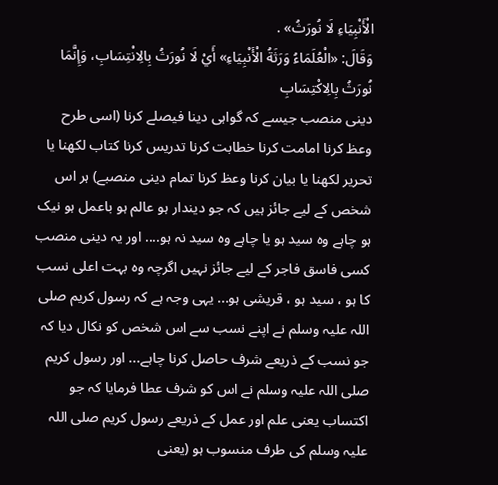الْأَنْبِيَاءِ لَا نُورَثُ» .
وَقَالَ: «الْعُلَمَاءُ وَرَثَةُ الْأَنْبِيَاءِ» أَيْ لَا نُورَثُ بِالِانْتِسَابِ، وَإِنَّمَا نُورَثُ بِالِاكْتِسَابِ
دینی منصب جیسے کہ گواہی دینا فیصلے کرنا (اسی طرح وعظ کرنا امامت کرنا خطابت کرنا تدریس کرنا کتاب لکھنا یا تحریر لکھنا یا بیان کرنا وعظ کرنا تمام دینی منصبے) ہر اس شخص کے لیے جائز ہیں کہ جو دیندار ہو عالم ہو باعمل ہو نیک ہو چاہے وہ سید ہو یا چاہے وہ سید نہ ہو.... اور یہ دینی منصب کسی فاسق فاجر کے لیے جائز نہیں اگرچہ وہ بہت اعلی نسب کا ہو ، سید ہو ، قریشی ہو... یہی وجہ ہے کہ رسول کریم صلی اللہ علیہ وسلم نے اپنے نسب سے اس شخص کو نکال دیا کہ جو نسب کے ذریعے شرف حاصل کرنا چاہے... اور رسول کریم صلی اللہ علیہ وسلم نے اس کو شرف عطا فرمایا کہ جو اکتساب یعنی علم اور عمل کے ذریعے رسول کریم صلی اللہ علیہ وسلم کی طرف منسوب ہو (یعنی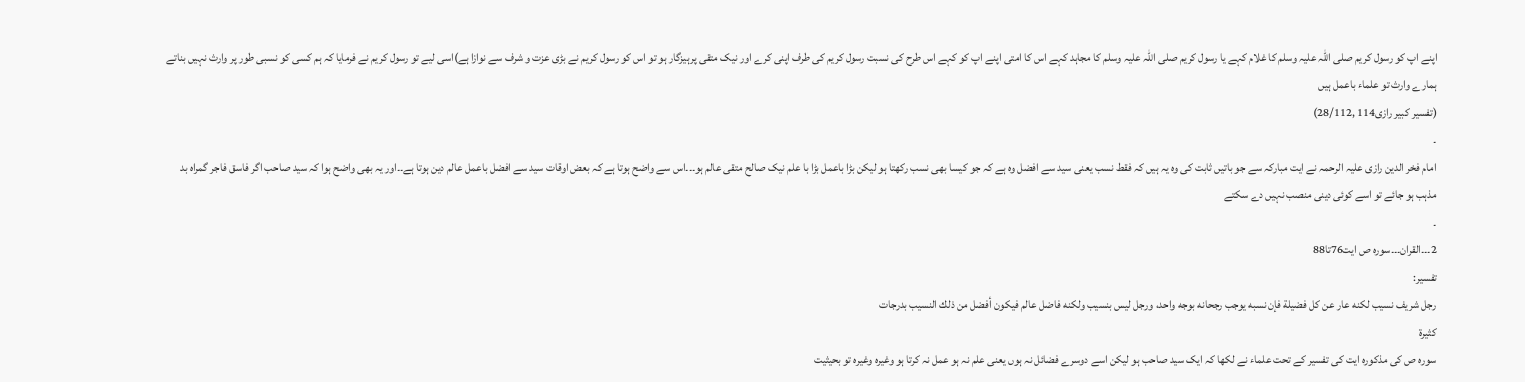اپنے اپ کو رسول کریم صلی اللہ علیہ وسلم کا غلام کہے یا رسول کریم صلی اللہ علیہ وسلم کا مجاہد کہے اس کا امتی اپنے اپ کو کہے اس طرح کی نسبت رسول کریم کی طرف اپنی کرے اور نیک متقی پرہیزگار ہو تو اس کو رسول کریم نے بڑی عزت و شرف سے نوازا ہے)اسی لیے تو رسول کریم نے فرمایا کہ ہم کسی کو نسبی طور پر وارث نہیں بناتے ہمارے وارث تو علماء باعمل ہیں
(تفسیر کبیر رازی114 ,28/112)
۔
امام فخر الدین رازی علیہ الرحمہ نے ایت مبارکہ سے جو باتیں ثابت کی وہ یہ ہیں کہ فقط نسب یعنی سید سے افضل وہ ہے کہ جو کیسا بھی نسب رکھتا ہو لیکن بڑا باعمل بڑا با علم نیک صالح متقی عالم ہو۔۔۔اس سے واضح ہوتا ہے کہ بعض اوقات سید سے افضل باعمل عالم دین ہوتا ہے۔۔اور یہ بھی واضح ہوا کہ سید صاحب اگر فاسق فاجر گمراہ بد مذہب ہو جائے تو اسے کوئی دینی منصب نہیں دے سکتے
۔
2۔۔۔القران۔۔۔سورہ ص ایت76تا88
تفسیر:
رجل شريف نسيب لكنه عار عن كل فضيلة فإن نسبه يوجب رجحانه بوجه واحد، ورجل ليس بنسيب ولكنه فاضل عالم فيكون أفضل من ذلك النسيب بدرجات
كثيرة
سورہ ص کی مذکورہ ایت کی تفسیر کے تحت علماء نے لکھا کہ ایک سید صاحب ہو لیکن اسے دوسرے فضائل نہ ہوں یعنی علم نہ ہو عمل نہ کرتا ہو وغیرہ وغیرہ تو بحیثیت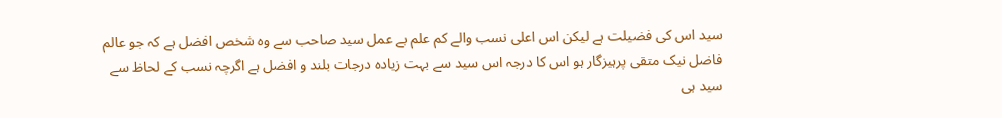سید اس کی فضیلت ہے لیکن اس اعلی نسب والے کم علم بے عمل سید صاحب سے وہ شخص افضل ہے کہ جو عالم فاضل نیک متقی پرہیزگار ہو اس کا درجہ اس سید سے بہت زیادہ درجات بلند و افضل ہے اگرچہ نسب کے لحاظ سے سید ہی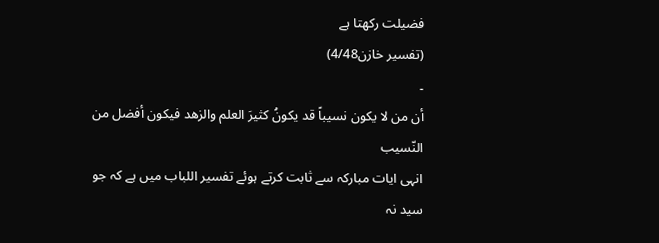فضیلت رکھتا ہے
(تفسیر خازن4/48)
۔
أن من لا يكون نسيباً قد يكونُ كثيرَ العلم والزهد فيكون أفضل من النّسيب
انہی ایات مبارکہ سے ثابت کرتے ہوئے تفسیر اللباب میں ہے کہ جو سید نہ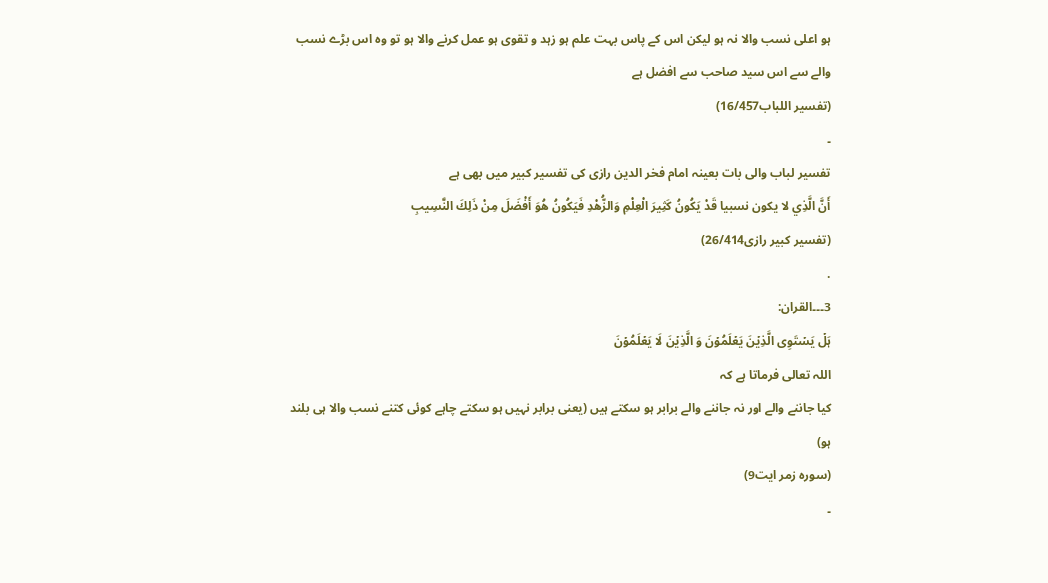ہو اعلی نسب والا نہ ہو لیکن اس کے پاس بہت علم ہو زہد و تقوی ہو عمل کرنے والا ہو تو وہ اس بڑے نسب والے سے اس سید صاحب سے افضل ہے
(تفسیر اللباب16/457)
۔
تفسیر لباب والی بات بعینہ امام فخر الدین رازی کی تفسیر کبیر میں بھی ہے
أَنَّ الَّذِي لا يكون نسبيا قَدْ يَكُونُ كَثِيرَ الْعِلْمِ وَالزُّهْدِ فَيَكُونُ هُوَ أَفْضَلَ مِنْ ذَلِكَ النَّسِيبِ
(تفسیر کبیر رازی26/414)
.
3۔۔۔القران:
ہَلۡ یَسۡتَوِی الَّذِیۡنَ یَعۡلَمُوۡنَ وَ الَّذِیۡنَ لَا یَعۡلَمُوۡنَ
اللہ تعالی فرماتا ہے کہ
کیا جاننے والے اور نہ جاننے والے برابر ہو سکتے ہیں (یعنی برابر نہیں ہو سکتے چاہے کوئی کتنے نسب والا ہی بلند ہو)
(سورہ زمر ایت9)
۔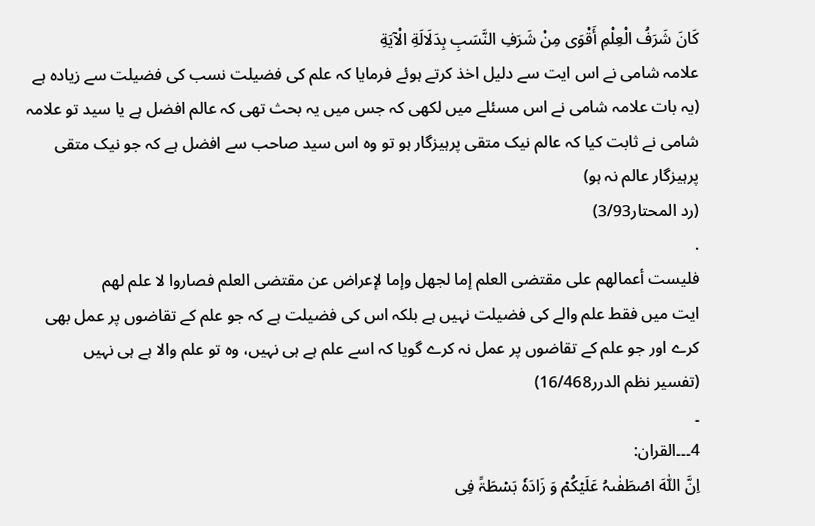كَانَ شَرَفُ الْعِلْمِ أَقْوَى مِنْ شَرَفِ النَّسَبِ بِدَلَالَةِ الْآيَةِ
علامہ شامی نے اس ایت سے دلیل اخذ کرتے ہوئے فرمایا کہ علم کی فضیلت نسب کی فضیلت سے زیادہ ہے (یہ بات علامہ شامی نے اس مسئلے میں لکھی کہ جس میں یہ بحث تھی کہ عالم افضل ہے یا سید تو علامہ شامی نے ثابت کیا کہ عالم نیک متقی پرہیزگار ہو تو وہ اس سید صاحب سے افضل ہے کہ جو نیک متقی پرہیزگار عالم نہ ہو)
(رد المحتار3/93)
.
فليست أعمالهم على مقتضى العلم إما لجهل وإما لإعراض عن مقتضى العلم فصاروا لا علم لهم
ایت میں فقط علم والے کی فضیلت نہیں ہے بلکہ اس کی فضیلت ہے کہ جو علم کے تقاضوں پر عمل بھی کرے اور جو علم کے تقاضوں پر عمل نہ کرے گویا کہ اسے علم ہے ہی نہیں، وہ تو علم والا ہے ہی نہیں
(تفسیر نظم الدرر16/468)
۔
4۔۔۔القران:
اِنَّ اللّٰہَ اصۡطَفٰىہُ عَلَیۡکُمۡ وَ زَادَہٗ بَسۡطَۃً فِی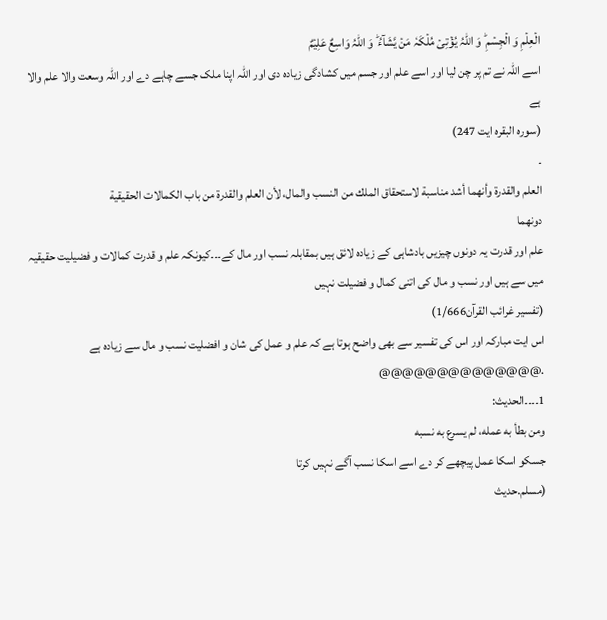الۡعِلۡمِ وَ الۡجِسۡمِ ؕ وَ اللّٰہُ یُؤۡتِیۡ مُلۡکَہٗ مَنۡ یَّشَآءُ ؕ وَ اللّٰہُ وَاسِعٌ عَلِیۡمٌ
اسے اللہ نے تم پر چن لیا اور اسے علم اور جسم میں کشادگی زیادہ دی اور اللہ اپنا ملک جسے چاہے دے اور اللہ وسعت والا علم والا ہے
(سورہ البقرہ ایت 247)
۔
العلم والقدرة وأنهما أشد مناسبة لاستحقاق الملك من النسب والمال، لأن العلم والقدرة من باب الكمالات الحقيقية
دونهما
علم اور قدرت یہ دونوں چیزیں بادشاہی کے زیادہ لائق ہیں بمقابلہ نسب اور مال کے۔۔۔کیونکہ علم و قدرت کمالات و فضیلیت حقیقیہ میں سے ہیں اور نسب و مال کی اتنی کمال و فضیلت نہیں
(تفسیر غرائب القرآن1/666)
اس ایت مبارکہ اور اس کی تفسیر سے بھی واضح ہوتا ہے کہ علم و عمل کی شان و افضلیت نسب و مال سے زیادہ ہے
.@@@@@@@@@@@@@@
1۔۔۔۔الحدیث:
ومن بطأ به عمله، لم يسرع به نسبه
جسکو اسکا عمل پیچھے کر دے اسے اسکا نسب آگے نہیں کرتا
(مسلم.حدیث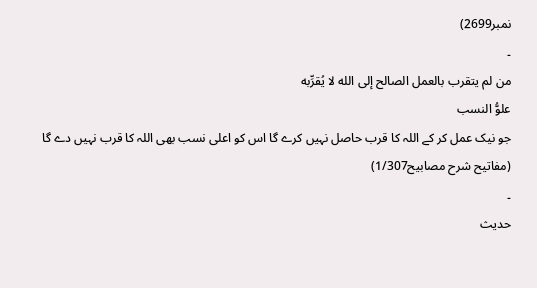نمبر2699)
۔
من لم يتقرب بالعمل الصالح إلى الله لا يُقرِّبه
علوُّ النسب
جو نیک عمل کر کے اللہ کا قرب حاصل نہیں کرے گا اس کو اعلی نسب بھی اللہ کا قرب نہیں دے گا
(مفاتیح شرح مصابیح1/307)
۔
حدیث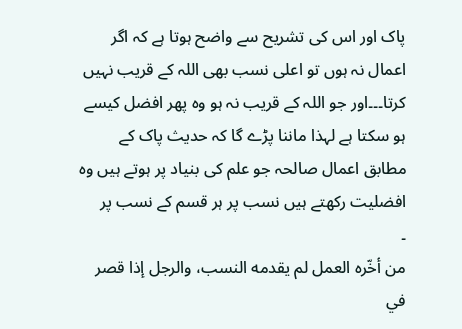پاک اور اس کی تشریح سے واضح ہوتا ہے کہ اگر اعمال نہ ہوں تو اعلی نسب بھی اللہ کے قریب نہیں کرتا۔۔۔اور جو اللہ کے قریب نہ ہو وہ پھر افضل کیسے ہو سکتا ہے لہذا ماننا پڑے گا کہ حدیث پاک کے مطابق اعمال صالحہ جو علم کی بنیاد پر ہوتے ہیں وہ افضلیت رکھتے ہیں نسب پر ہر قسم کے نسب پر
۔
من أخّره العمل لم يقدمه النسب، والرجل إذا قصر في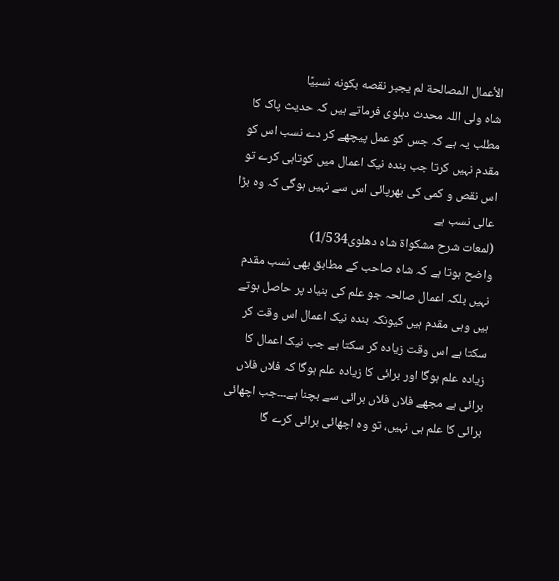الأعمال المصالحة لم يجبر نقصه بكونه نسبيًا
شاہ ولی اللہ محدث دہلوی فرماتے ہیں کہ حدیث پاک کا مطلب یہ ہے کہ جس کو عمل پیچھے کر دے نسب اس کو مقدم نہیں کرتا جب بندہ نیک اعمال میں کوتاہی کرے تو اس نقص و کمی کی بھرپائی اس سے نہیں ہوگی کہ وہ بڑا عالی نسب ہے
(لمعات شرح مشکواۃ شاہ دھلوی1/534)
واضح ہوتا ہے کہ شاہ صاحب کے مطابق بھی نسب مقدم نہیں بلکہ اعمال صالحہ جو علم کی بنیاد پر حاصل ہوتے ہیں وہی مقدم ہیں کیونکہ بندہ نیک اعمال اس وقت کر سکتا ہے اس وقت زیادہ کر سکتا ہے جب نیک اعمال کا زیادہ علم ہوگا اور برائی کا زیادہ علم ہوگا کہ فلاں فلاں برائی ہے مجھے فلاں فلاں برائی سے بچنا ہے۔۔۔جب اچھائی برائی کا علم ہی نہیں، تو وہ اچھائی برائی کرے گا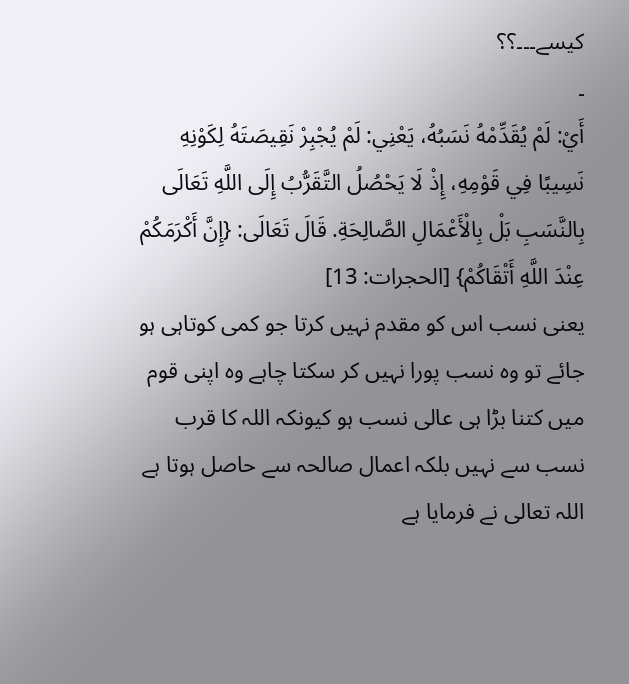کیسے۔۔۔؟؟
۔
أَيْ: لَمْ يُقَدِّمْهُ نَسَبُهُ، يَعْنِي: لَمْ يُجْبِرْ نَقِيصَتَهُ لِكَوْنِهِ نَسِيبًا فِي قَوْمِهِ، إِذْ لَا يَحْصُلُ التَّقَرُّبُ إِلَى اللَّهِ تَعَالَى بِالنَّسَبِ بَلْ بِالْأَعْمَالِ الصَّالِحَةِ. قَالَ تَعَالَى: {إِنَّ أَكْرَمَكُمْ عِنْدَ اللَّهِ أَتْقَاكُمْ} [الحجرات: 13]
یعنی نسب اس کو مقدم نہیں کرتا جو کمی کوتاہی ہو جائے تو وہ نسب پورا نہیں کر سکتا چاہے وہ اپنی قوم میں کتنا بڑا ہی عالی نسب ہو کیونکہ اللہ کا قرب نسب سے نہیں بلکہ اعمال صالحہ سے حاصل ہوتا ہے اللہ تعالی نے فرمایا ہے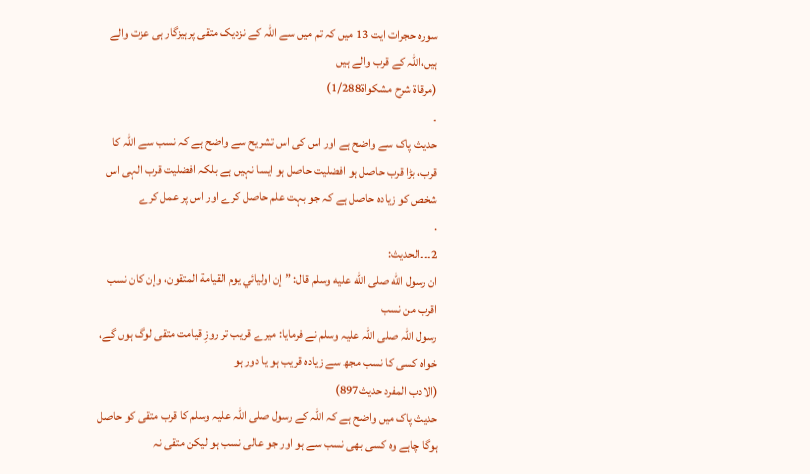سورہ حجرات ایت 13 میں کہ تم میں سے اللہ کے نزدیک متقی پرہیزگار ہی عزت والے ہیں،اللہ کے قرب والے ہیں
(مرقاۃ شرح مشکواۃ1/288)
۔
حدیث پاک سے واضح ہے اور اس کی اس تشریح سے واضح ہے کہ نسب سے اللہ کا قرب، بڑا قرب حاصل ہو افضلیت حاصل ہو ایسا نہیں ہے بلکہ افضلیت قرب الہی اس شخص کو زیادہ حاصل ہے کہ جو بہت علم حاصل کرے اور اس پر عمل کرے
.
2۔۔۔الحدیث:
ان رسول الله صلى الله عليه وسلم قال: ”إن اوليائي يوم القيامة المتقون، وإن كان نسب اقرب من نسب
رسول اللہ صلی اللہ علیہ وسلم نے فرمایا: میرے قریب تر روزِ قیامت متقی لوگ ہوں گے، خواہ کسی کا نسب مجھ سے زیادہ قریب ہو یا دور ہو
(الادب المفرد حدیث897)
حدیث پاک میں واضح ہے کہ اللہ کے رسول صلی اللہ علیہ وسلم کا قرب متقی کو حاصل ہوگا چاہے وہ کسی بھی نسب سے ہو اور جو عالی نسب ہو لیکن متقی نہ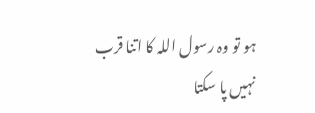ہو تو وہ رسول اللہ کا اتنا قرب نہیں پا سکتا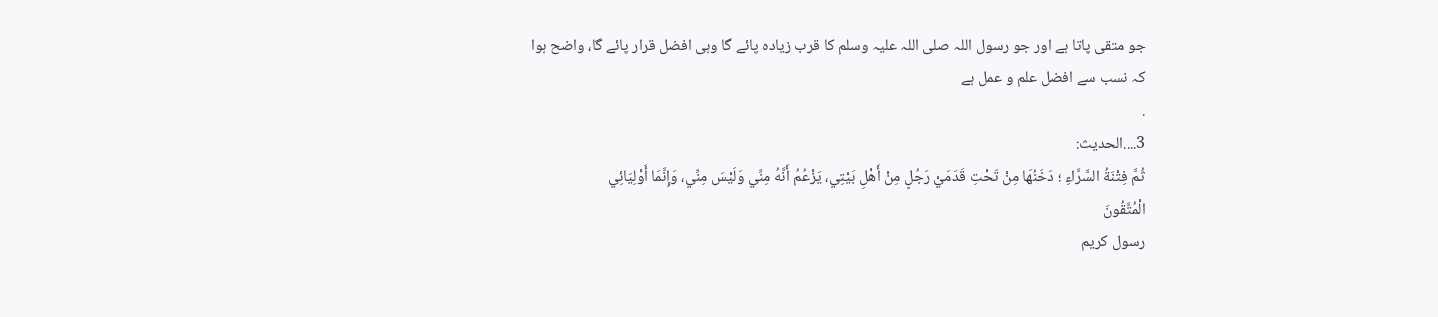جو متقی پاتا ہے اور جو رسول اللہ صلی اللہ علیہ وسلم کا قرب زیادہ پائے گا وہی افضل قرار پائے گا، واضح ہوا کہ نسب سے افضل علم و عمل ہے
.
3....الحدیث:
ثُمَّ فِتْنَةُ السَّرَّاءِ ؛ دَخَنُهَا مِنْ تَحْتِ قَدَمَيْ رَجُلٍ مِنْ أَهْلِ بَيْتِي، يَزْعُمُ أَنَّهُ مِنِّي وَلَيْسَ مِنِّي، وَإِنَّمَا أَوْلِيَائِي
الْمُتَّقُونَ
رسول کریم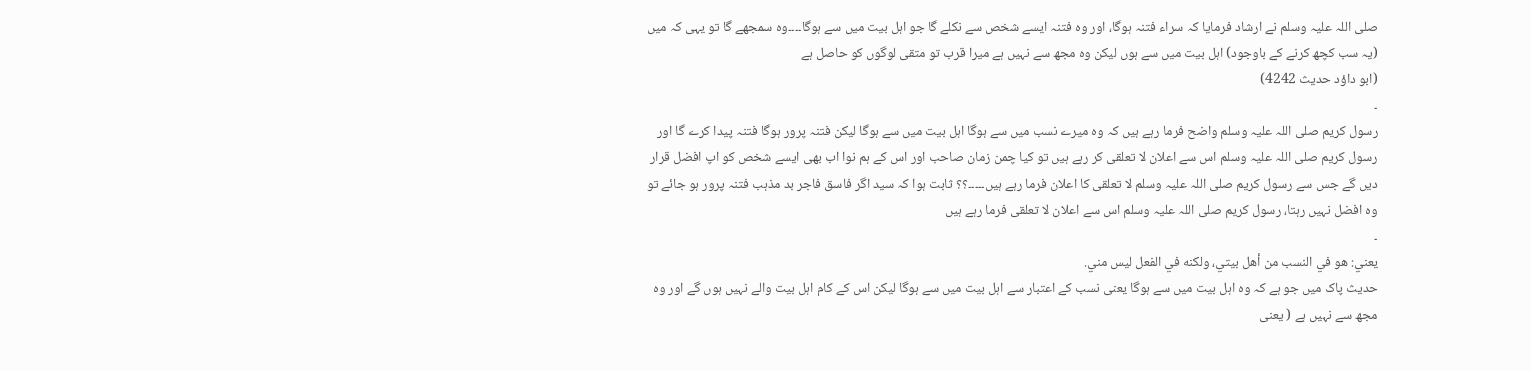صلی اللہ علیہ وسلم نے ارشاد فرمایا کہ سراء فتنہ ہوگا، اور وہ فتنہ ایسے شخص سے نکلے گا جو اہل بیت میں سے ہوگا۔۔۔۔وہ سمجھے گا تو یہی کہ میں (یہ سب کچھ کرنے کے باوجود) اہل بیت میں سے ہوں لیکن وہ مجھ سے نہیں ہے میرا قرب تو متقی لوگوں کو حاصل ہے
(ابو داؤد حدیث 4242)
۔
رسول کریم صلی اللہ علیہ وسلم واضح فرما رہے ہیں کہ وہ میرے نسب میں سے ہوگا اہل بیت میں سے ہوگا لیکن فتنہ پرور ہوگا فتنہ پیدا کرے گا اور رسول کریم صلی اللہ علیہ وسلم اس سے اعلان لا تعلقی کر رہے ہیں تو کیا چمن زمان صاحب اور اس کے ہم نوا اب بھی ایسے شخص کو اپ افضل قرار دیں گے جس سے رسول کریم صلی اللہ علیہ وسلم لا تعلقی کا اعلان فرما رہے ہیں۔۔۔۔۔؟؟ ثابت ہوا کہ سید اگر فاسق فاجر بد مذہب فتنہ پرور ہو جائے تو وہ افضل نہیں رہتا، رسول کریم صلی اللہ علیہ وسلم اس سے اعلان لا تعلقی فرما رہے ہیں
۔
يعني: هو في النسب من أهل بيتي، ولكنه في الفعل ليس مني.
حدیث پاک میں جو ہے کہ وہ اہل بیت میں سے ہوگا یعنی نسب کے اعتبار سے اہل بیت میں سے ہوگا لیکن اس کے کام اہل بیت والے نہیں ہوں گے اور وہ مجھ سے نہیں ہے ( یعنی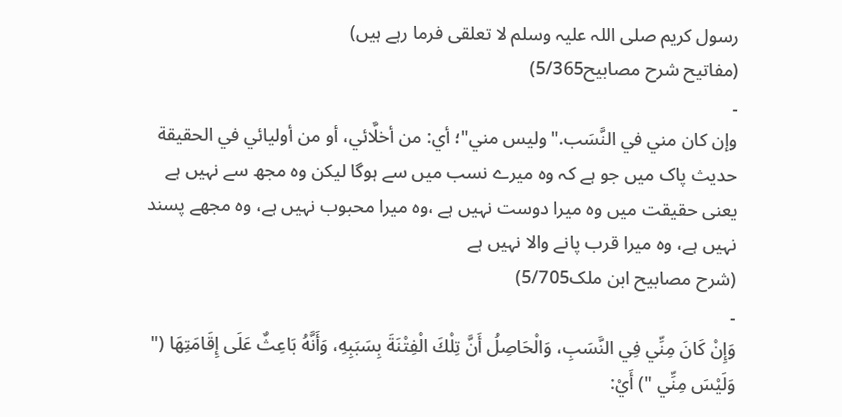رسول کریم صلی اللہ علیہ وسلم لا تعلقی فرما رہے ہیں)
(مفاتیح شرح مصابیح5/365)
۔
وإن كان مني في النَّسَب."وليس مني"؛ أي: من أخلَّائي، أو من أوليائي في الحقيقة
حدیث پاک میں جو ہے کہ وہ میرے نسب میں سے ہوگا لیکن وہ مجھ سے نہیں ہے یعنی حقیقت میں وہ میرا دوست نہیں ہے ،وہ میرا محبوب نہیں ہے، وہ مجھے پسند نہیں ہے، وہ میرا قرب پانے والا نہیں ہے
(شرح مصابیح ابن ملک5/705)
۔
وَإِنْ كَانَ مِنِّي فِي النَّسَبِ، وَالْحَاصِلُ أَنَّ تِلْكَ الْفِتْنَةَ بِسَبَبِهِ، وَأَنَّهُ بَاعِثٌ عَلَى إِقَامَتِهَا (" وَلَيْسَ مِنِّي ") أَيْ: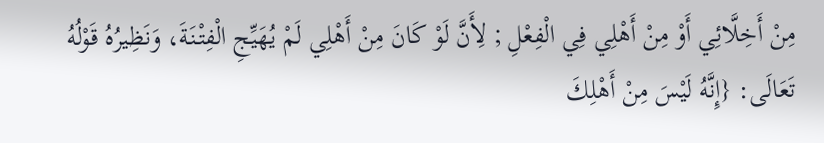مِنْ أَخِلَّائِي أَوْ مِنْ أَهْلِي فِي الْفِعْلِ ; لِأَنَّ لَوْ كَانَ مِنْ أَهْلِي لَمْ يُهَيِّجِ الْفِتْنَةَ، وَنَظِيرُهُ قَوْلُهُ تَعَالَى: {إِنَّهُ لَيْسَ مِنْ أَهْلِكَ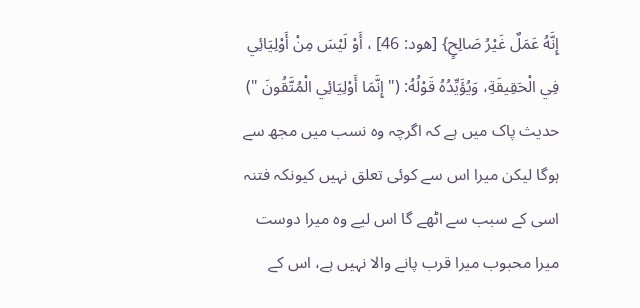إِنَّهُ عَمَلٌ غَيْرُ صَالِحٍ} [هود: 46] ، أَوْ لَيْسَ مِنْ أَوْلِيَائِي فِي الْحَقِيقَةِ، وَيُؤَيِّدُهُ قَوْلُهُ: (" إِنَّمَا أَوْلِيَائِي الْمُتَّقُونَ ")
حدیث پاک میں ہے کہ اگرچہ وہ نسب میں مجھ سے ہوگا لیکن میرا اس سے کوئی تعلق نہیں کیونکہ فتنہ اسی کے سبب سے اٹھے گا اس لیے وہ میرا دوست میرا محبوب میرا قرب پانے والا نہیں ہے، اس کے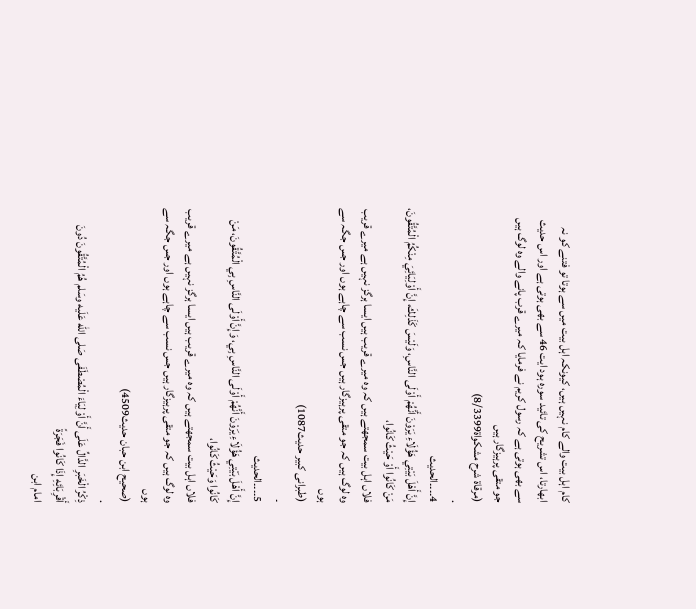کام اہل بیت والے کام نہیں ہیں، کیونکہ اہل بیت میں سے ہوتا تو فتنے کو نہ ابھارتا، اس تشریح کی تائید سورہ ہود ایت 46 سے بھی ہوتی ہے اور اس حدیث سے بھی ہوتی ہے کہ رسول کریم نے فرمایا کہ میرے قرب پانے والے وہ لوگ ہیں جو متقی پرہیزگار ہیں
(مرقاۃ شرح مشکواۃ8/3399)
.
4۔۔۔۔الحدیث
إِنَّ أَهْلَ بَيْتِي هَؤُلَاءِ يَرَوْنَ أَنَّهُمْ أَوْلَى النَّاسِ، وَلَيْسَ كَذَلِكَ، إِنَّ أَوْلِيَائِيَ مِنْكُمُ الْمُتَّقُونَ، مَنْ كَانُوا أَوْ حَيْثُ كَانُوا،
فلاں اہل بیت سمجھتے ہیں کہ وہ میرے قریب ہیں ایسا ہرگز نہیں ہے میرے قریب وہ لوگ ہیں کہ جو متقی پرہیزگار ہیں جس نسب سے چاہے ہوں اور جس جگہ سے ہوں
(طبرانی کبیر حدیث1087)
۔
5۔۔۔۔الحدیث
إِنَّ أَهْلَ بَيْتِي هَؤُلَاءِ يَرَوْنَ أَنَّهُمْ أَوْلَى النَّاسِ بِي، وَإِنَّ أَوْلَى النَّاسِ بِي الْمُتَّقُونَ، مَنْ كَانُوا وَحَيْثُ كَانُوا،
فلاں اہل بیت سمجھتے ہیں کہ وہ میرے قریب ہیں ایسا ہرگز نہیں ہے میرے قریب وہ لوگ ہیں کہ جو متقی پرہیزگار ہیں جس نسب سے چاہے ہوں اور جس جگہ سے ہوں
(صحیح ابن حبان حدیث4509)
.
ذِكْرُ الْخَبَرِ الدَّالِّ عَلَى أَنَّ أَوْلِيَاءَ الْمُصْطَفَى صَلى الله عَلَيه وسَلم هُمُ الْمُتَّقُونَ دُونَ أَقْرِبَائِهِ إِذَا كَانُوا فَجَرَةً
امام ابن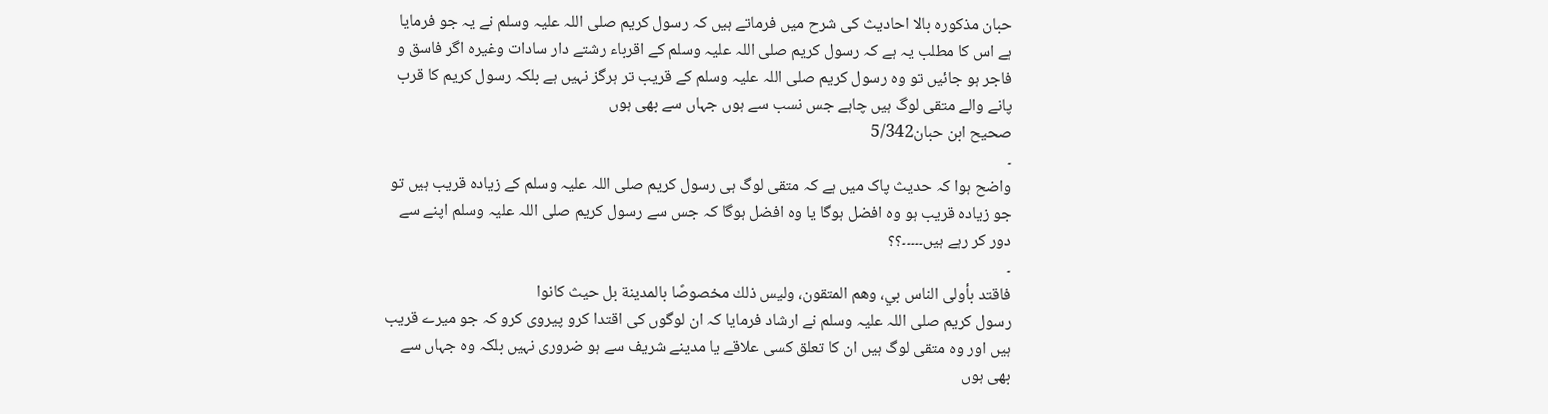حبان مذکورہ بالا احادیث کی شرح میں فرماتے ہیں کہ رسول کریم صلی اللہ علیہ وسلم نے یہ جو فرمایا ہے اس کا مطلب یہ ہے کہ رسول کریم صلی اللہ علیہ وسلم کے اقرباء رشتے دار سادات وغیرہ اگر فاسق و فاجر ہو جائیں تو وہ رسول کریم صلی اللہ علیہ وسلم کے قریب تر ہرگز نہیں ہے بلکہ رسول کریم کا قرب پانے والے متقی لوگ ہیں چاہے جس نسب سے ہوں جہاں سے بھی ہوں
صحیح ابن حبان5/342
۔
واضح ہوا کہ حدیث پاک میں ہے کہ متقی لوگ ہی رسول کریم صلی اللہ علیہ وسلم کے زیادہ قریب ہیں تو جو زیادہ قریب ہو وہ افضل ہوگا یا وہ افضل ہوگا کہ جس سے رسول کریم صلی اللہ علیہ وسلم اپنے سے دور کر رہے ہیں۔۔۔۔۔؟؟
۔
فاقتد بأولى الناس بي، وهم المتقون، وليس ذلك مخصوصًا بالمدينة بل حيث كانوا
رسول کریم صلی اللہ علیہ وسلم نے ارشاد فرمایا کہ ان لوگوں کی اقتدا کرو پیروی کرو کہ جو میرے قریب ہیں اور وہ متقی لوگ ہیں ان کا تعلق کسی علاقے یا مدینے شریف سے ہو ضروری نہیں بلکہ وہ جہاں سے بھی ہوں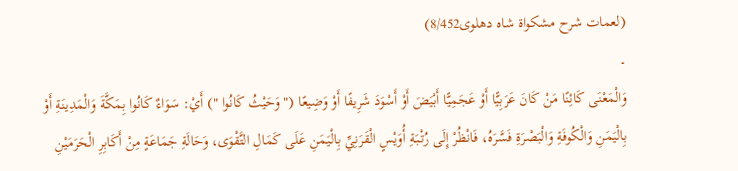(لعمات شرح مشکواۃ شاہ دھلوی8/452)
۔
وَالْمَعْنَى كَائِنًا مَنْ كَانَ عَرَبِيًّا أَوْ عَجَمِيًّا أَبْيَضَ أَوْ أَسْوَدَ شَرِيفًا أَوْ وَضِيعًا (" وَحَيْثُ كَانُوا ") أَيْ: سَوَاءٌ كَانُوا بِمَكَّةَ وَالْمَدِينَةِ أَوْ بِالْيَمَنِ وَالْكُوفَةِ وَالْبَصْرَةِ فَسَّرَهُ، فَانْظُرْ إِلَى رُتْبَةِ أُوَيْسٍ الْقَرَنِيِّ بِالْيَمَنِ عَلَى كَمَالِ التَّقْوَى، وَحَالَةِ جَمَاعَةٍ مِنْ أَكَابِرِ الْحَرَمَيْنِ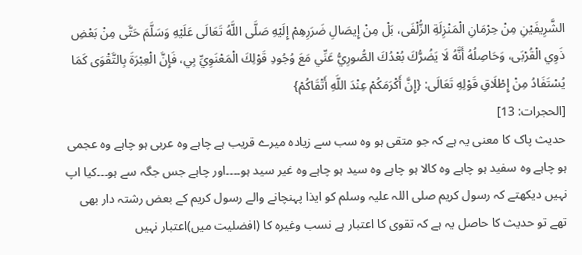الشَّرِيفَيْنِ مِنْ حِرْمَانِ الْمَنْزِلَةِ الزُّلْفَى، بَلْ مِنْ إِيصَالِ ضَرَرِهِمْ إِلَيْهِ صَلَّى اللَّهُ تَعَالَى عَلَيْهِ وَسَلَّمَ حَتَّى مِنْ بَعْضِ ذَوِي الْقُرْبَى، وَحَاصِلُهُ أَنَّهُ لَا يَضُرُّكَ بُعْدُكَ الصُّورِيُّ عَنِّي مَعَ وُجُودِ قَوْلِكَ الْمَعْنَوِيِّ بِي، فَإِنَّ الْعِبْرَةَ بِالتَّقْوَى كَمَا يُسْتَفَادُ مِنْ إِطْلَاقِ قَوْلِهِ تَعَالَى: {إِنَّ أَكْرَمَكُمْ عِنْدَ اللَّهِ أَتْقَاكُمْ}
[الحجرات: 13]
حدیث پاک کا معنی یہ ہے کہ جو متقی ہو وہ سب سے زیادہ میرے قریب ہے چاہے وہ عربی ہو چاہے وہ عجمی ہو چاہے وہ سفید ہو چاہے وہ کالا ہو چاہے وہ سید ہو چاہے وہ غیر سید ہو۔۔۔۔اور چاہے جس جگہ سے ہو۔۔۔کیا اپ نہیں دیکھتے کہ رسول کریم صلی اللہ علیہ وسلم کو ایذا پہنچانے والے رسول کریم کے بعض رشتہ دار بھی تھے تو حدیث کا حاصل یہ ہے کہ تقوی کا اعتبار ہے نسب وغیرہ کا (افضلیت میں)اعتبار نہیں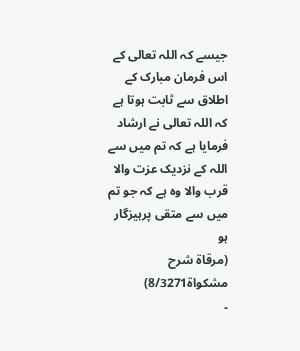جیسے کہ اللہ تعالی کے اس فرمان مبارک کے اطلاق سے ثابت ہوتا ہے کہ اللہ تعالی نے ارشاد فرمایا ہے کہ تم میں سے اللہ کے نزدیک عزت والا قرب والا وہ ہے کہ جو تم میں سے متقی پرہیزگار ہو
(مرقاۃ شرح مشکواۃ8/3271)
۔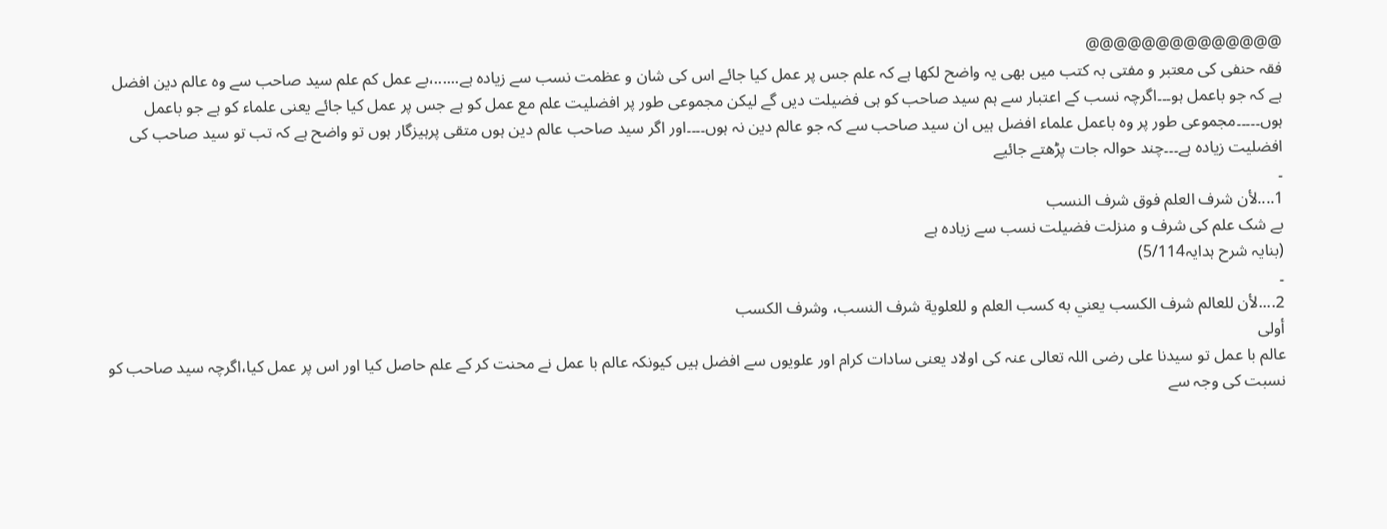@@@@@@@@@@@@@@
فقہ حنفی کی معتبر و مفتی بہ کتب میں بھی یہ واضح لکھا ہے کہ علم جس پر عمل کیا جائے اس کی شان و عظمت نسب سے زیادہ ہے......،بے عمل کم علم سید صاحب سے وہ عالم دین افضل ہے کہ جو باعمل ہو۔۔۔اگرچہ نسب کے اعتبار سے ہم سید صاحب کو ہی فضیلت دیں گے لیکن مجموعی طور پر افضلیت علم مع عمل کو ہے جس پر عمل کیا جائے یعنی علماء کو ہے جو باعمل ہوں۔۔۔۔۔مجموعی طور پر وہ باعمل علماء افضل ہیں ان سید صاحب سے کہ جو عالم دین نہ ہوں۔۔۔۔اور اگر سید صاحب عالم دین ہوں متقی پرہیزگار ہوں تو واضح ہے کہ تب تو سید صاحب کی افضلیت زیادہ ہے۔۔۔چند حوالہ جات پڑھتے جائیے
۔
1....لأن شرف العلم فوق شرف النسب
بے شک علم کی شرف و منزلت فضیلت نسب سے زیادہ ہے
(بنایہ شرح ہدایہ5/114)
۔
2....لأن للعالم شرف الكسب يعني به كسب العلم و للعلوية شرف النسب، وشرف الكسب
أولى
عالم با عمل تو سیدنا علی رضی اللہ تعالی عنہ کی اولاد یعنی سادات کرام اور علویوں سے افضل ہیں کیونکہ عالم با عمل نے محنت کر کے علم حاصل کیا اور اس پر عمل کیا،اگرچہ سید صاحب کو نسبت کی وجہ سے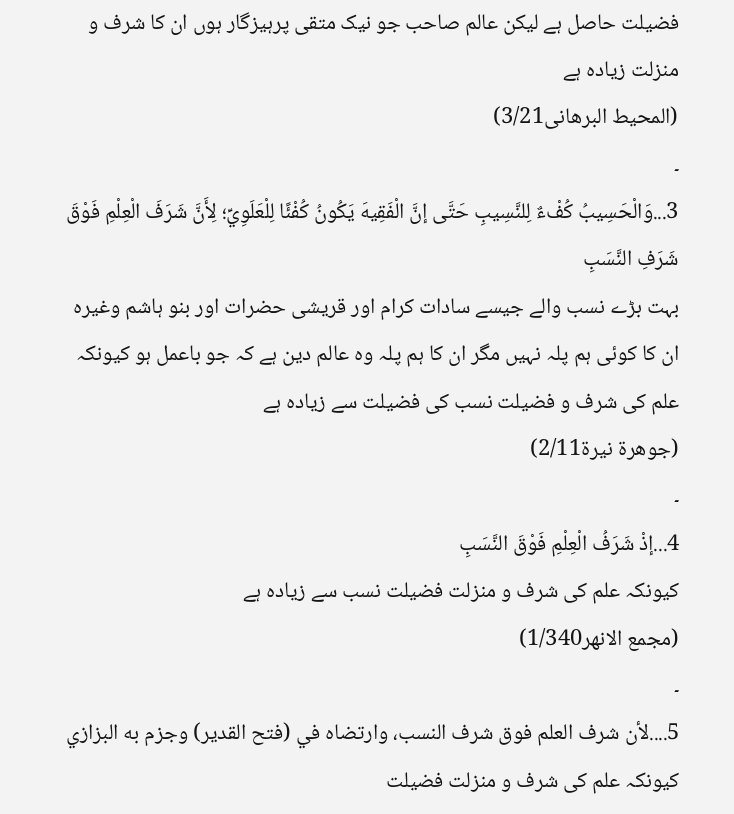فضیلت حاصل ہے لیکن عالم صاحب جو نیک متقی پرہیزگار ہوں ان کا شرف و منزلت زیادہ ہے
(المحیط البرھانی3/21)
۔
3...وَالْحَسِيبُ كُفْءٌ لِلنَّسِيبِ حَتَّى إنَّ الْفَقِيهَ يَكُونُ كُفْئًا لِلْعَلَوِيِّ؛ لِأَنَّ شَرَفَ الْعِلْمِ فَوْقَ شَرَفِ النَّسَبِ
بہت بڑے نسب والے جیسے سادات کرام اور قریشی حضرات اور بنو ہاشم وغیرہ ان کا کوئی ہم پلہ نہیں مگر ان کا ہم پلہ وہ عالم دین ہے کہ جو باعمل ہو کیونکہ علم کی شرف و فضیلت نسب کی فضیلت سے زیادہ ہے
(جوھرۃ نیرۃ2/11)
۔
4...إذْ شَرَفُ الْعِلْمِ فَوْقَ النَّسَبِ
کیونکہ علم کی شرف و منزلت فضیلت نسب سے زیادہ ہے
(مجمع الانھر1/340)
۔
5....لأن شرف العلم فوق شرف النسب، وارتضاه في (فتح القدير) وجزم به البزازي
کیونکہ علم کی شرف و منزلت فضیلت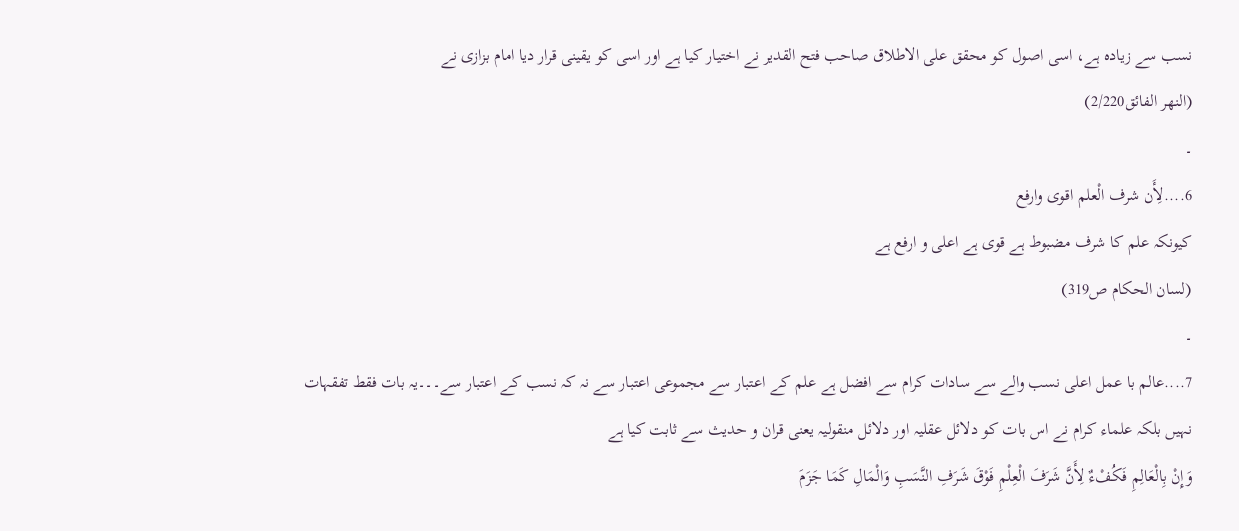نسب سے زیادہ ہے، اسی اصول کو محقق علی الاطلاق صاحب فتح القدیر نے اختیار کیا ہے اور اسی کو یقینی قرار دیا امام بزازی نے
(النھر الفائق2/220)
۔
6....لِأَن شرف الْعلم اقوى وارفع
کیونکہ علم کا شرف مضبوط ہے قوی ہے اعلی و ارفع ہے
(لسان الحکام ص319)
۔
7....عالم با عمل اعلی نسب والے سے سادات کرام سے افضل ہے علم کے اعتبار سے مجموعی اعتبار سے نہ کہ نسب کے اعتبار سے۔۔۔یہ بات فقط تفقہات نہیں بلکہ علماء کرام نے اس بات کو دلائل عقلیہ اور دلائل منقولیہ یعنی قران و حدیث سے ثابت کیا ہے
وَإِنْ بِالْعَالِمِ فَكُفْءٌ لِأَنَّ شَرَفَ الْعِلْمِ فَوْقَ شَرَفِ النَّسَبِ وَالْمَالِ كَمَا جَزَمَ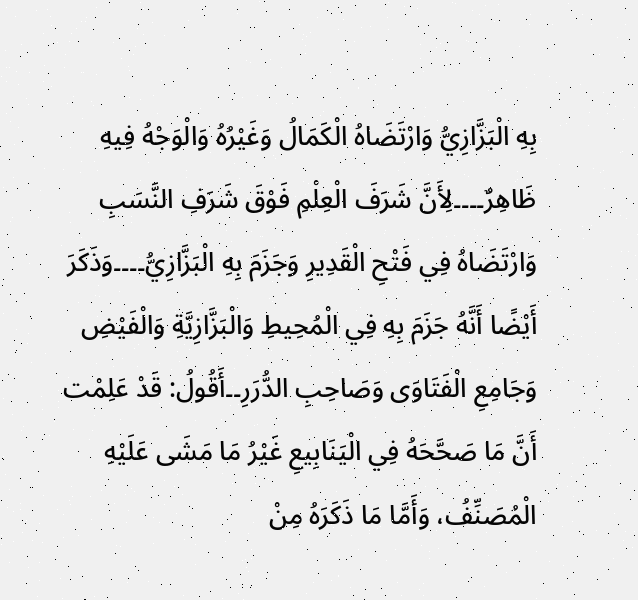بِهِ الْبَزَّازِيُّ وَارْتَضَاهُ الْكَمَالُ وَغَيْرُهُ وَالْوَجْهُ فِيهِ ظَاهِرٌ۔۔۔۔لِأَنَّ شَرَفَ الْعِلْمِ فَوْقَ شَرَفِ النَّسَبِ وَارْتَضَاهُ فِي فَتْحِ الْقَدِيرِ وَجَزَمَ بِهِ الْبَزَّازِيُّ۔۔۔۔وَذَكَرَ أَيْضًا أَنَّهُ جَزَمَ بِهِ فِي الْمُحِيطِ وَالْبَزَّازِيَّةِ وَالْفَيْضِ وَجَامِعِ الْفَتَاوَى وَصَاحِبِ الدُّرَرِ۔۔أَقُولُ: قَدْ عَلِمْت أَنَّ مَا صَحَّحَهُ فِي الْيَنَابِيعِ غَيْرُ مَا مَشَى عَلَيْهِ الْمُصَنِّفُ، وَأَمَّا مَا ذَكَرَهُ مِنْ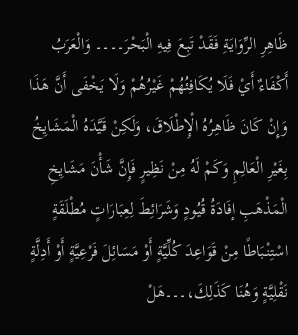ظَاهِرِ الرِّوَايَةِ فَقَدْ تَبِعَ فِيهِ الْبَحْرَ۔۔۔۔ وَالْعَرَبُ أَكْفَاءٌ أَيْ فَلَا يُكَافِئُهُمْ غَيْرُهُمْ وَلَا يَخْفَى أَنَّ هَذَا وَإِنْ كَانَ ظَاهِرُهُ الْإِطْلَاقَ، وَلَكِنْ قَيَّدَهُ الْمَشَايِخُ بِغَيْرِ الْعَالِمِ وَكَمْ لَهُ مِنْ نَظِيرٍ فَإِنَّ شَأْنَ مَشَايِخِ الْمَذْهَبِ إفَادَةُ قُيُودٍ وَشَرَائِطَ لِعِبَارَاتٍ مُطْلَقَةٍ اسْتِنْبَاطًا مِنْ قَوَاعِدَ كُلِّيَّةٍ أَوْ مَسَائِلَ فَرْعِيَّةٍ أَوْ أَدِلَّةٍ نَقْلِيَّةٍ وَهُنَا كَذَلِكَ،۔۔۔هَلْ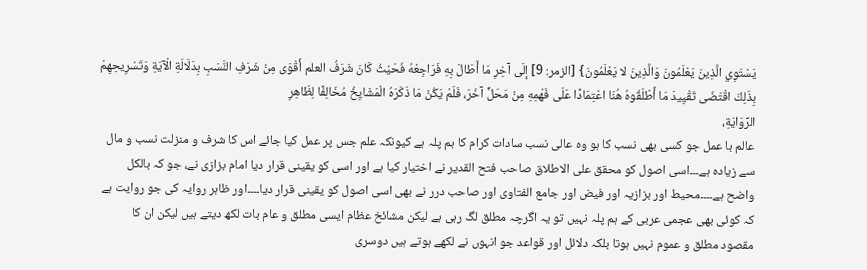يَسْتَوِي الَّذِينَ يَعْلَمُونَ وَالَّذِينَ لا يَعْلَمُونَ} [الزمر: 9] إلَى آخِرِ مَا أَطَالَ بِهِ فَرَاجِعْهُ فَحَيْثُ كَانَ شَرَفُ العلم أَقْوَى مِنْ شَرَفِ النَّسَبِ بِدَلَالَةِ الْآيَةِ وَتَسْرِيحِهِمْ بِذَلِكَ اقْتَضَى تَقْيِيدَ مَا أَطْلَقُوهُ هُنَا اعْتِمَادًا عَلَى فَهْمِهِ مِنْ مَحَلٍّ آخَرَ، فَلَمْ يَكُنْ مَا ذَكَرَهُ الْمَشَايِخُ مُخَالِفًا لِظَاهِرِ
الرِّوَايَةِ،
عالم با عمل جو کسی بھی نسب کا ہو وہ عالی نسب سادات کرام کا ہم پلہ ہے کیونکہ علم جس پر عمل کیا جائے اس کا شرف و منزلت نسب و مال سے زیادہ ہے۔۔۔اسی اصول کو محقق علی الاطلاق صاحب فتح القدیر نے اختیار کیا ہے اور اسی کو یقینی قرار دیا امام بزازی نے، جو کہ بالکل واضح ہے۔۔۔۔محیط اور بزازیہ اور فیض اور جامع الفتاوی اور صاحب درر نے بھی اسی اصول کو یقینی قرار دیا۔۔۔۔اور ظاہر روایہ کی جو روایت ہے کہ کوئی بھی عجمی عربی کے ہم پلہ نہیں تو یہ اگرچہ مطلق لگ رہی ہے لیکن مشائخ عظام ایسی مطلق و عام بات لکھ دیتے ہیں لیکن ان کا مقصود مطلق و عموم نہیں ہوتا بلکہ دلائل اور قواعد جو انہوں نے لکھے ہوتے ہیں دوسری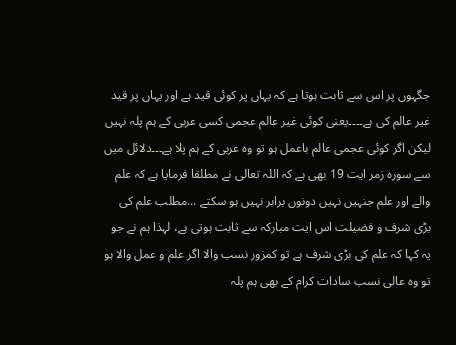جگہوں پر اس سے ثابت ہوتا ہے کہ یہاں پر کوئی قید ہے اور یہاں پر قید غیر عالم کی ہے۔۔۔۔یعنی کوئی غیر عالم عجمی کسی عربی کے ہم پلہ نہیں لیکن اگر کوئی عجمی عالم باعمل ہو تو وہ عربی کے ہم پلا ہے۔۔۔دلائل میں سے سورہ زمر ایت 19 بھی ہے کہ اللہ تعالی نے مطلقا فرمایا ہے کہ علم والے اور علم جنہیں نہیں دونوں برابر نہیں ہو سکتے ...مطلب علم کی بڑی شرف و فضیلت اس ایت مبارکہ سے ثابت ہوتی ہے، لہذا ہم نے جو یہ کہا کہ علم کی بڑی شرف ہے تو کمزور نسب والا اگر علم و عمل والا ہو تو وہ عالی نسب سادات کرام کے بھی ہم پلہ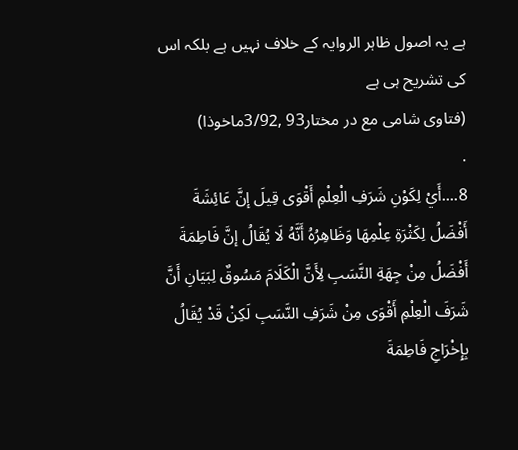ہے یہ اصول ظاہر الروایہ کے خلاف نہیں ہے بلکہ اس کی تشریح ہی ہے
(فتاوی شامی مع در مختار93 ,3/92ماخوذا)
.
8....أَيْ لِكَوْنِ شَرَفِ الْعِلْمِ أَقْوَى قِيلَ إنَّ عَائِشَةَ أَفْضَلُ لِكَثْرَةِ عِلْمِهَا وَظَاهِرُهُ أَنَّهُ لَا يُقَالُ إنَّ فَاطِمَةَ أَفْضَلُ مِنْ جِهَةِ النَّسَبِ لِأَنَّ الْكَلَامَ مَسُوقٌ لِبَيَانِ أَنَّ شَرَفَ الْعِلْمِ أَقْوَى مِنْ شَرَفِ النَّسَبِ لَكِنْ قَدْ يُقَالُ بِإِخْرَاجِ فَاطِمَةَ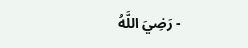- رَضِيَ اللَّهُ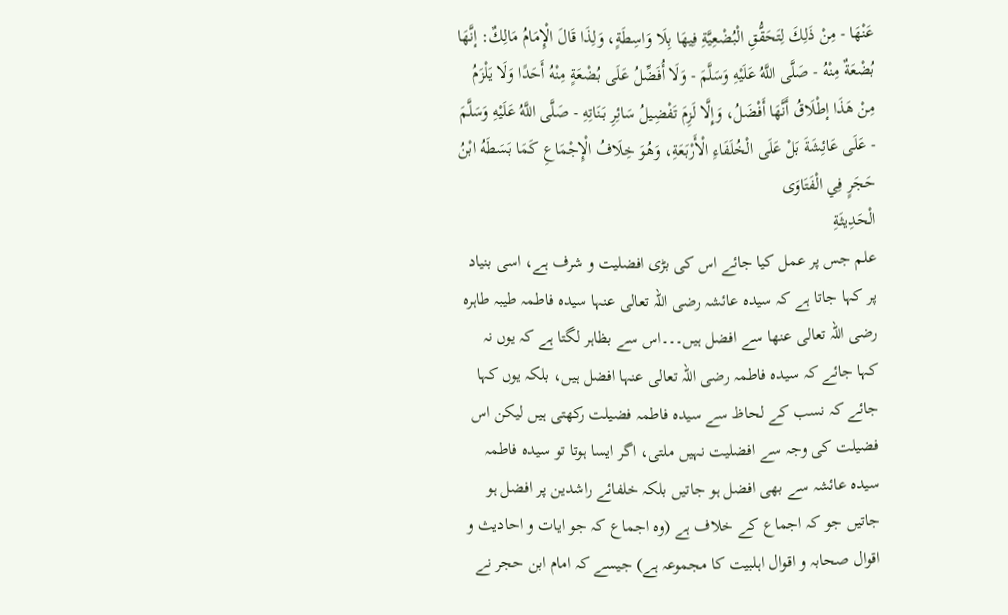عَنْهَا - مِنْ ذَلِكَ لِتَحَقُّقِ الْبُضْعِيَّةِ فِيهَا بِلَا وَاسِطَةٍ، وَلِذَا قَالَ الْإِمَامُ مَالِكٌ: إنَّهَا بُضْعَةٌ مِنْهُ - صَلَّى اللَّهُ عَلَيْهِ وَسَلَّمَ - وَلَا أُفَضِّلُ عَلَى بُضْعَةٍ مِنْهُ أَحَدًا وَلَا يَلْزَمُ مِنْ هَذَا إطْلَاقُ أَنَّهَا أَفْضَلُ، وَإِلَّا لَزِمَ تَفْضِيلُ سَائِرِ بَنَاتِهِ - صَلَّى اللَّهُ عَلَيْهِ وَسَلَّمَ - عَلَى عَائِشَةَ بَلْ عَلَى الْخُلَفَاءِ الْأَرْبَعَةِ، وَهُوَ خِلَافُ الْإِجْمَاعِ كَمَا بَسَطَهُ ابْنُ حَجَرٍ فِي الْفَتَاوَى
الْحَدِيثَةِ
علم جس پر عمل کیا جائے اس کی بڑی افضلیت و شرف ہے، اسی بنیاد پر کہا جاتا ہے کہ سیدہ عائشہ رضی اللہ تعالی عنہا سیدہ فاطمہ طیبہ طاہرہ رضی اللہ تعالی عنھا سے افضل ہیں۔۔۔اس سے بظاہر لگتا ہے کہ یوں نہ کہا جائے کہ سیدہ فاطمہ رضی اللہ تعالی عنہا افضل ہیں، بلکہ یوں کہا جائے کہ نسب کے لحاظ سے سیدہ فاطمہ فضیلت رکھتی ہیں لیکن اس فضیلت کی وجہ سے افضلیت نہیں ملتی، اگر ایسا ہوتا تو سیدہ فاطمہ سیدہ عائشہ سے بھی افضل ہو جاتیں بلکہ خلفائے راشدین پر افضل ہو جاتیں جو کہ اجماع کے خلاف ہے (وہ اجماع کہ جو ایات و احادیث و اقوال صحابہ و اقوال اہلبیت کا مجموعہ ہے) جیسے کہ امام ابن حجر نے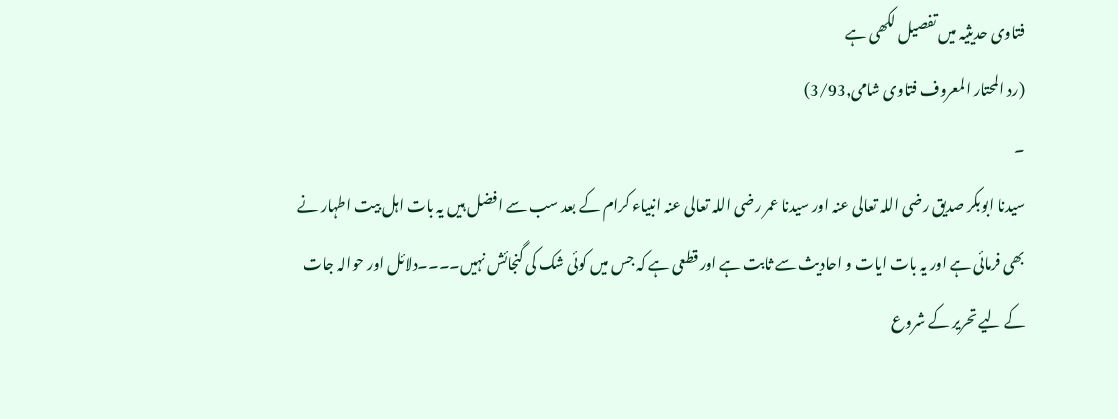فتاوی حدیثیہ میں تفصیل لکھی ہے
(رد المحتار المعروف فتاوی شامی,3/93)
۔
سیدنا ابوبکر صدیق رضی اللہ تعالی عنہ اور سیدنا عمر رضی اللہ تعالی عنہ انبیاء کرام کے بعد سب سے افضل ہیں یہ بات اہل بیت اطہار نے بھی فرمائی ہے اور یہ بات ایات و احادیث سے ثابت ہے اور قطعی ہے کہ جس میں کوئی شک کی گنجائش نہیں۔۔۔۔دلائل اور حوالہ جات کے لیے تحریر کے شروع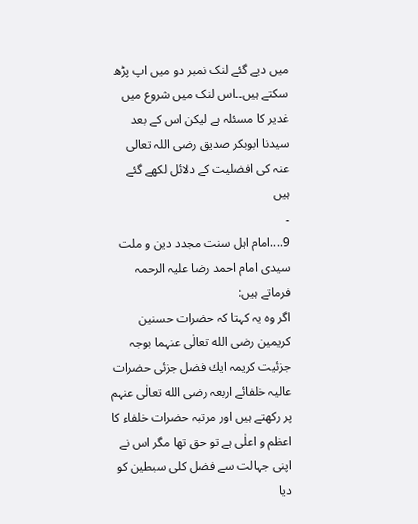میں دیے گئے لنک نمبر دو میں اپ پڑھ سکتے ہیں۔۔اس لنک میں شروع میں غدیر کا مسئلہ ہے لیکن اس کے بعد سیدنا ابوبکر صدیق رضی اللہ تعالی عنہ کی افضلیت کے دلائل لکھے گئے ہیں
۔
9....امام اہل سنت مجدد دین و ملت سیدی امام احمد رضا علیہ الرحمہ فرماتے ہیں:
اگر وہ یہ کہتا کہ حضرات حسنین کریمین رضی الله تعالٰی عنہما بوجہ جزئیت کریمہ ایك فضل جزئی حضرات عالیہ خلفائے اربعہ رضی الله تعالٰی عنہم پر رکھتے ہیں اور مرتبہ حضرات خلفاء کا اعظم و اعلٰی ہے تو حق تھا مگر اس نے اپنی جہالت سے فضل کلی سبطین کو دیا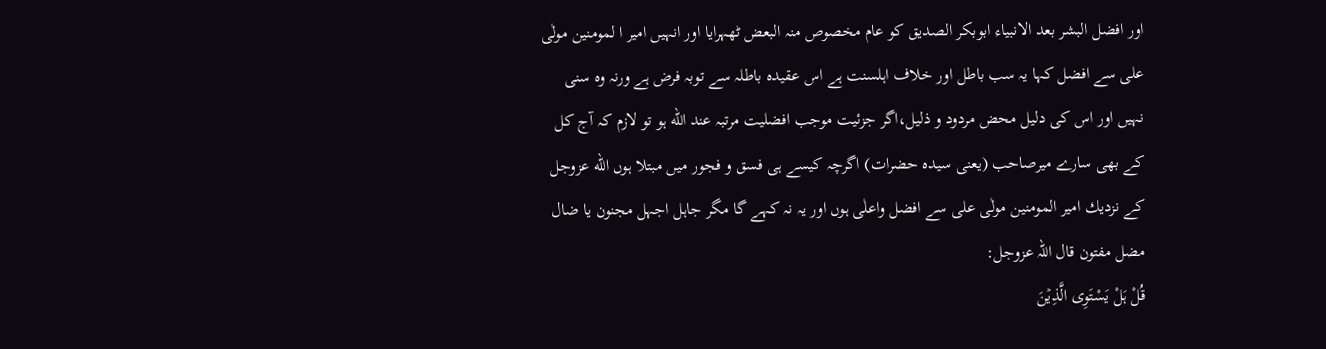اور افضل البشر بعد الانبیاء ابوبکر الصدیق کو عام مخصوص منہ البعض ٹھہرایا اور انہیں امیر ا لمومنین مولٰی علی سے افضل کہا یہ سب باطل اور خلاف اہلسنت ہے اس عقیدہ باطلہ سے توبہ فرض ہے ورنہ وہ سنی نہیں اور اس کی دلیل محض مردود و ذلیل،اگر جزئیت موجب افضلیت مرتبہ عند الله ہو تو لازم کہ آج کل کے بھی سارے میرصاحب (یعنی سیدہ حضرات) اگرچہ کیسے ہی فسق و فجور میں مبتلا ہوں الله عزوجل کے نزدیك امیر المومنین مولٰی علی سے افضل واعلٰی ہوں اور یہ نہ کہے گا مگر جاہل اجہل مجنون یا ضال مضل مفتون قال اللہ عزوجل:
قُلْ ہَلْ یَسْتَوِی الَّذِیۡنَ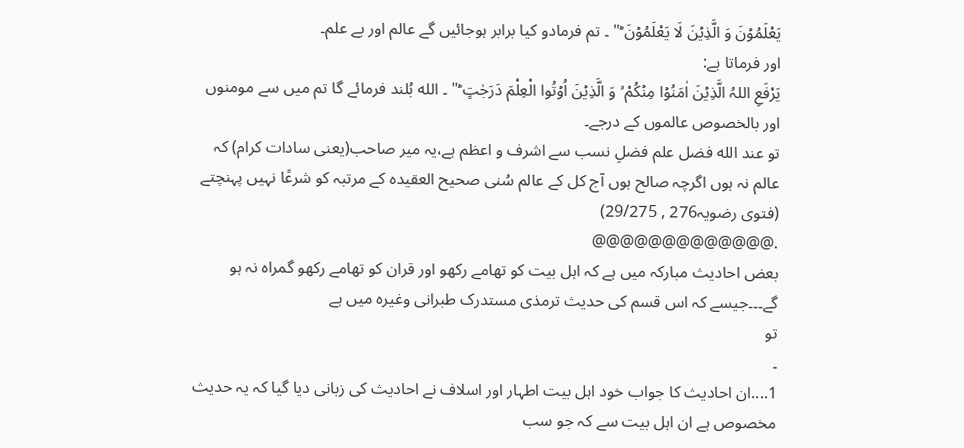یَعْلَمُوۡنَ وَ الَّذِیۡنَ لَا یَعْلَمُوۡنَ ؕ" ۔ تم فرمادو کیا برابر ہوجائیں گے عالم اور بے علم۔
اور فرماتا ہے:
یَرْفَعِ اللہُ الَّذِیۡنَ اٰمَنُوۡا مِنۡکُمْ ۙ وَ الَّذِیۡنَ اُوۡتُوا الْعِلْمَ دَرَجٰتٍ ؕ" ۔ الله بُلند فرمائے گا تم میں سے مومنوں اور بالخصوص عالموں کے درجے۔
تو عند الله فضل علم فضلِ نسب سے اشرف و اعظم ہے،یہ میر صاحب(یعنی سادات کرام) کہ عالم نہ ہوں اگرچہ صالح ہوں آج کل کے عالم سُنی صحیح العقیدہ کے مرتبہ کو شرعًا نہیں پہنچتے
(فتوی رضویہ276 , 29/275)
.@@@@@@@@@@@@@
بعض احادیث مبارکہ میں ہے کہ اہل بیت کو تھامے رکھو اور قران کو تھامے رکھو گمراہ نہ ہو گے۔۔۔جیسے کہ اس قسم کی حدیث ترمذی مستدرک طبرانی وغیرہ میں ہے
تو
۔
1....ان احادیث کا جواب خود اہل بیت اطہار اور اسلاف نے احادیث کی زبانی دیا گیا کہ یہ حدیث مخصوص ہے ان اہل بیت سے کہ جو سب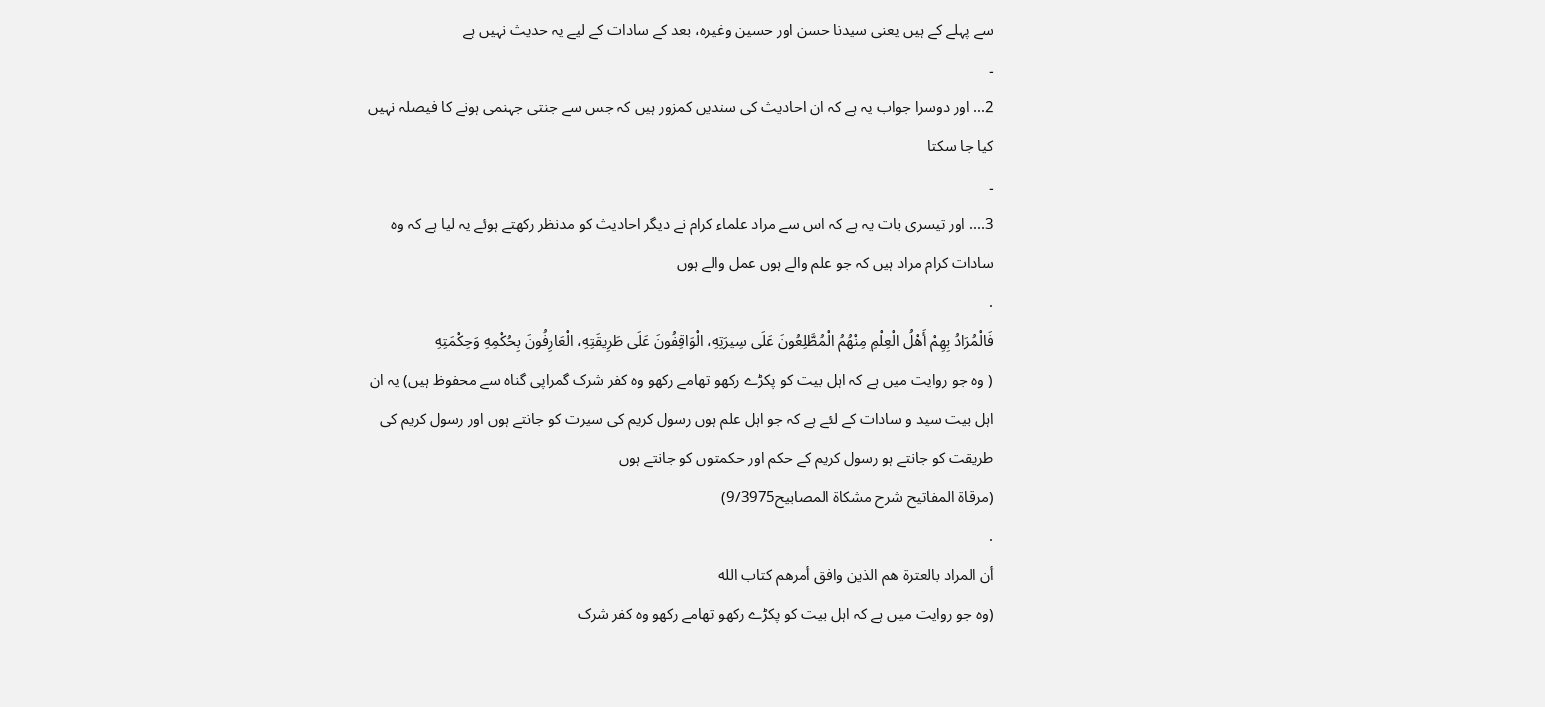سے پہلے کے ہیں یعنی سیدنا حسن اور حسین وغیرہ، بعد کے سادات کے لیے یہ حدیث نہیں ہے
۔
2... اور دوسرا جواب یہ ہے کہ ان احادیث کی سندیں کمزور ہیں کہ جس سے جنتی جہنمی ہونے کا فیصلہ نہیں کیا جا سکتا
۔
3.... اور تیسری بات یہ ہے کہ اس سے مراد علماء کرام نے دیگر احادیث کو مدنظر رکھتے ہوئے یہ لیا ہے کہ وہ سادات کرام مراد ہیں کہ جو علم والے ہوں عمل والے ہوں
.
فَالْمُرَادُ بِهِمْ أَهْلُ الْعِلْمِ مِنْهُمُ الْمُطَّلِعُونَ عَلَى سِيرَتِهِ، الْوَاقِفُونَ عَلَى طَرِيقَتِهِ، الْعَارِفُونَ بِحُكْمِهِ وَحِكْمَتِهِ
( وہ جو روایت میں ہے کہ اہل بیت کو پکڑے رکھو تھامے رکھو وہ کفر شرک گمراپی گناہ سے محفوظ ہیں) یہ ان اہل بیت سید و سادات کے لئے ہے کہ جو اہل علم ہوں رسول کریم کی سیرت کو جانتے ہوں اور رسول کریم کی طریقت کو جانتے ہو رسول کریم کے حکم اور حکمتوں کو جانتے ہوں
(مرقاة المفاتيح شرح مشكاة المصابيح9/3975)
.
أن المراد بالعترة هم الذين وافق أمرهم كتاب الله
(وہ جو روایت میں ہے کہ اہل بیت کو پکڑے رکھو تھامے رکھو وہ کفر شرک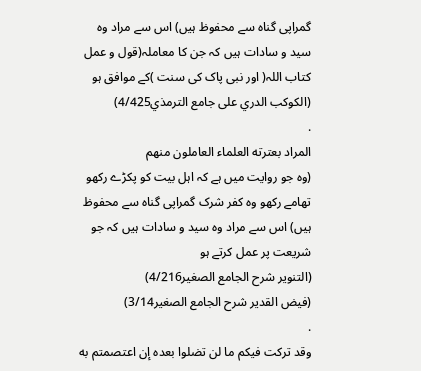گمراپی گناہ سے محفوظ ہیں) اس سے مراد وہ سید و سادات ہیں کہ جن کا معاملہ(قول و عمل کتاب اللہ( اور نبی پاک کی سنت )کے موافق ہو
(الكوكب الدري على جامع الترمذي4/425)
.
المراد بعترته العلماء العاملون منهم
(وہ جو روایت میں ہے کہ اہل بیت کو پکڑے رکھو تھامے رکھو وہ کفر شرک گمراپی گناہ سے محفوظ ہیں) اس سے مراد وہ سید و سادات ہیں کہ جو شریعت پر عمل کرتے ہو
(التنوير شرح الجامع الصغير4/216)
(فيض القدير شرح الجامع الصغير3/14)
.
وقد تركت فيكم ما لن تضلوا بعده إن اعتصمتم به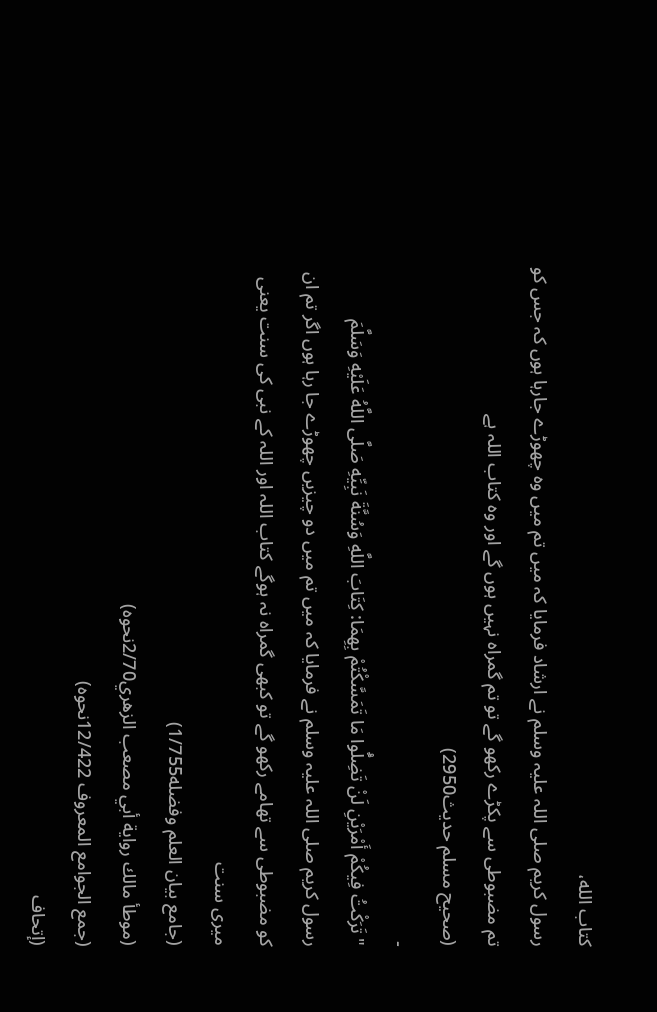كتاب الله،
رسول کریم صلی اللہ علیہ وسلم نے ارشاد فرمایا کہ میں تم میں وہ چھوڑے جارہا ہوں کہ جس کو تم مضبوطی سے پکڑے رکھو گے تو تم گمراہ نہیں ہوں گے اور وہ کتاب اللہ ہے
(صحیح مسلم حدیث2950)
۔
" تَرَكْتُ فِيكُمْ أَمْرَيْنِ لَنْ تَضِلُّوا مَا تَمَسَّكْتُمْ بِهِمَا: كِتَابَ اللَّهِ وَسُنَّةَ نَبِيِّهِ صَلَّى اللَّهُ عَلَيْهِ وَسَلَّمَ
رسول کریم صلی اللہ علیہ وسلم نے فرمایا کہ میں تم میں دو چیزیں چھوڑے جا رہا ہوں اگر تم ان کو مضبوطی سے تھامے رکھو گے تو کبھی گمراہ نہ ہوگے کتاب اللہ اور اللہ کے نبی کی سنت یعنی میری سنت
(جامع بيان العلم وفضله1/755)
(موطأ مالك رواية أبي مصعب الزهري2/70نحوہ)
(جمع الجوامع المعروف 12/422نحوہ)
(إتحاف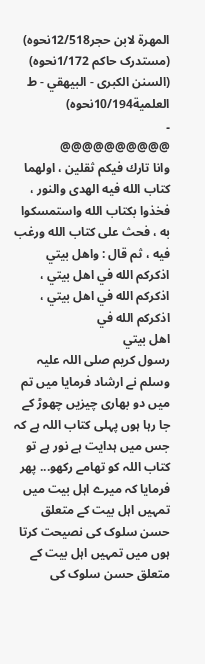المهرة لابن حجر12/518نحوہ)
(مستدرک حاکم 1/172نحوہ)
(السنن الكبرى - البيهقي - ط العلمية10/194نحوہ)
۔
@@@@@@@@@@
وانا تارك فيكم ثقلين ، اولهما كتاب الله فيه الهدى والنور ، فخذوا بكتاب الله واستمسكوا به ، فحث على كتاب الله ورغب فيه ، ثم قال : واهل بيتي اذكركم الله في اهل بيتي ، اذكركم الله في اهل بيتي ، اذكركم الله في
اهل بيتي
رسول کریم صلی اللہ علیہ وسلم نے ارشاد فرمایا میں تم میں دو بھاری چیزیں چھوڑ کے جا رہا ہوں پہلی کتاب اللہ ہے کہ جس میں ہدایت ہے نور ہے تو کتاب اللہ کو تھامے رکھو... پھر فرمایا کہ میرے اہل بیت میں تمہیں اہل بیت کے متعلق حسن سلوک کی نصیحت کرتا ہوں میں تمہیں اہل بیت کے متعلق حسن سلوک کی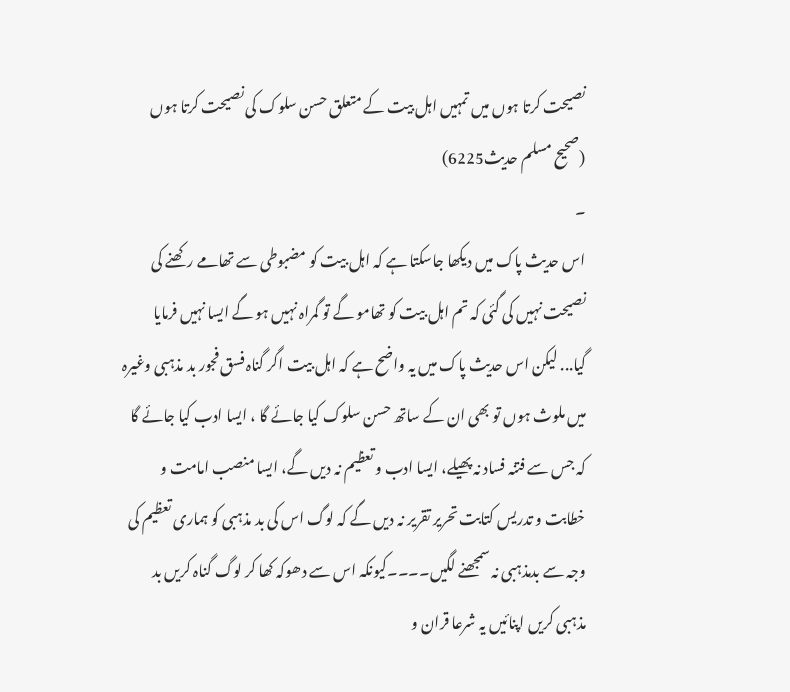نصیحت کرتا ہوں میں تمہیں اہل بیت کے متعلق حسن سلوک کی نصیحت کرتا ہوں
(صحیح مسلم حدیث6225)
۔
اس حدیث پاک میں دیکھا جاسکتا ہے کہ اہل بیت کو مضبوطی سے تھامے رکھنے کی نصیحت نہیں کی گئی کہ تم اہل بیت کو تھامو گے تو گمراہ نہیں ہو گے ایسا نہیں فرمایا گیا... لیکن اس حدیث پاک میں یہ واضح ہے کہ اہل بیت اگر گناہ فسق فجور بد مذہبی وغیرہ میں ملوث ہوں تو بھی ان کے ساتھ حسن سلوک کیا جائے گا ، ایسا ادب کیا جائے گا کہ جس سے فتنہ فساد نہ پھیلے، ایسا ادب و تعظیم نہ دیں گے، ایسا منصب امامت و خطابت و تدریس کتابت تحریر تقریر نہ دیں گے کہ لوگ اس کی بد مذہبی کو ہماری تعظیم کی وجہ سے بدمذہبی نہ سمجھنے لگیں۔۔۔۔کیونکہ اس سے دھوکہ کھا کر لوگ گناہ کریں بد مذہبی کریں اپنائیں یہ شرعا قران و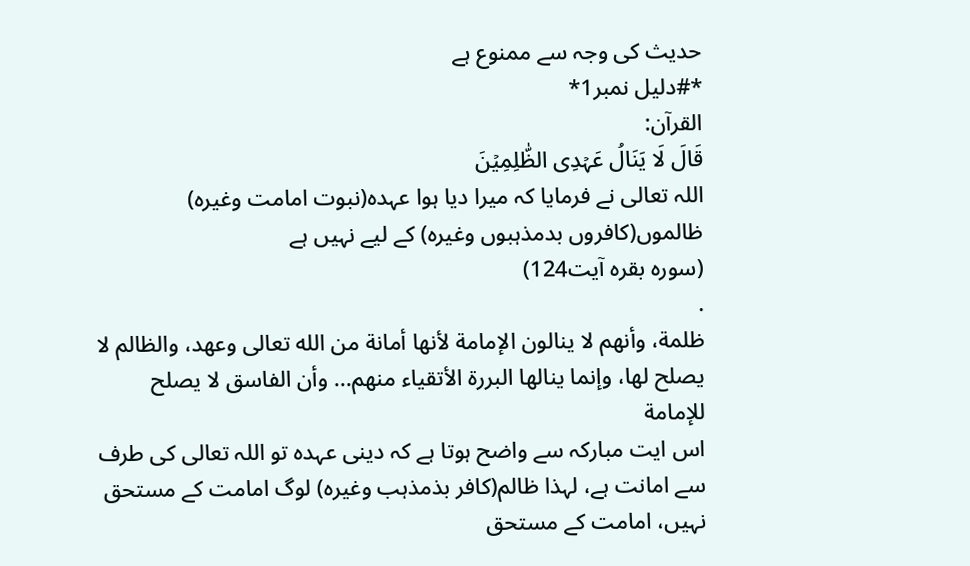حدیث کی وجہ سے ممنوع ہے
*#دلیل نمبر1*
القرآن:
قَالَ لَا یَنَالُ عَہۡدِی الظّٰلِمِیۡنَ
اللہ تعالی نے فرمایا کہ میرا دیا ہوا عہدہ(نبوت امامت وغیرہ) ظالموں(کافروں بدمذہبوں وغیرہ) کے لیے نہیں ہے
(سورہ بقرہ آیت124)
.
ظلمة، وأنهم لا ينالون الإمامة لأنها أمانة من الله تعالى وعهد، والظالم لا يصلح لها، وإنما ينالها البررة الأتقياء منهم... وأن الفاسق لا يصلح للإمامة
اس ایت مبارکہ سے واضح ہوتا ہے کہ دینی عہدہ تو اللہ تعالی کی طرف سے امانت ہے، لہذا ظالم(کافر بذمذہب وغیرہ) لوگ امامت کے مستحق نہیں، امامت کے مستحق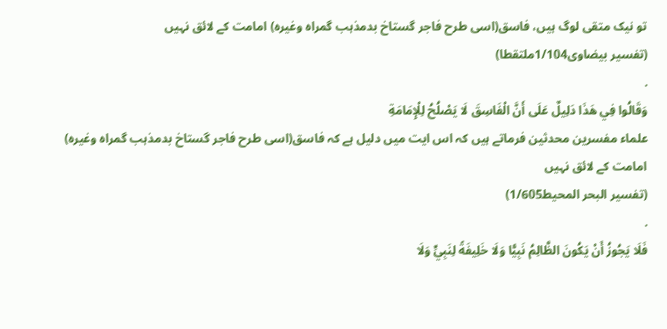تو نیک متقی لوگ ہیں، فاسق(اسی طرح فاجر گستاخ بدمذہب گمراہ وغیرہ) امامت کے لائق نہیں
(تفسیر بیضاوی1/104ملتقطا)
.
وَقَالُوا فِي هَذَا دَلِيلٌ عَلَى أَنَّ الْفَاسِقَ لَا يَصْلُحُ لِلْإِمَامَةِ
علماء مفسرین محدثین فرماتے ہیں کہ اس ایت میں دلیل ہے کہ فاسق(اسی طرح فاجر گستاخ بدمذہب گمراہ وغیرہ) امامت کے لائق نہیں
(تفسیر البحر المحیط1/605)
.
فَلَا يَجُوزُ أَنْ يَكُونَ الظَّالِمُ نَبِيًّا وَلَا خَلِيفَةً لِنَبِيٍّ وَلَا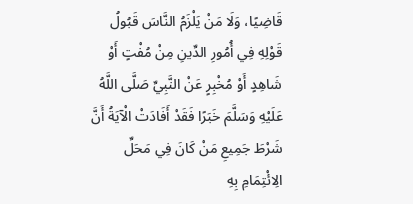قَاضِيًا، وَلَا مَنْ يَلْزَمُ النَّاسَ قَبُولُ قَوْلِهِ فِي أُمُورِ الدِّينِ مِنْ مُفْتٍ أَوْ شَاهِدٍ أَوْ مُخْبِرٍ عَنْ النَّبِيِّ صَلَّى اللَّهُ عَلَيْهِ وَسَلَّمَ خَبَرًا فَقَدْ أَفَادَتْ الْآيَةُ أَنَّ شَرْطَ جَمِيعِ مَنْ كَانَ فِي مَحَلِّ الِائْتِمَامِ بِهِ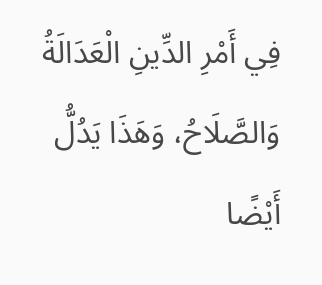فِي أَمْرِ الدِّينِ الْعَدَالَةُ وَالصَّلَاحُ، وَهَذَا يَدُلُّ أَيْضًا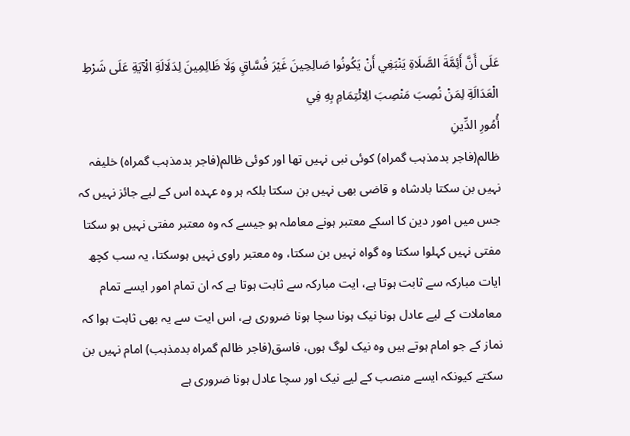عَلَى أَنَّ أَئِمَّةَ الصَّلَاةِ يَنْبَغِي أَنْ يَكُونُوا صَالِحِينَ غَيْرَ فُسَّاقٍ وَلَا ظَالِمِينَ لِدَلَالَةِ الْآيَةِ عَلَى شَرْطِ الْعَدَالَةِ لِمَنْ نُصِبَ مَنْصِبَ الِائْتِمَامِ بِهِ فِي
أُمُورِ الدِّينِ
ظالم(فاجر بدمذہب گمراہ) کوئی نبی نہیں تھا اور کوئی ظالم(فاجر بدمذہب گمراہ) خلیفہ نہیں بن سکتا بادشاہ و قاضی بھی نہیں بن سکتا بلکہ ہر وہ عہدہ اس کے لیے جائز نہیں کہ جس میں امور دین کا اسکے معتبر ہونے معاملہ ہو جیسے کہ وہ معتبر مفتی نہیں ہو سکتا مفتی نہیں کہلوا سکتا وہ گواہ نہیں بن سکتا، وہ معتبر راوی نہیں ہوسکتا، یہ سب کچھ ایات مبارکہ سے ثابت ہوتا ہے، ایت مبارکہ سے ثابت ہوتا ہے کہ ان تمام امور ایسے تمام معاملات کے لیے عادل ہونا نیک ہونا سچا ہونا ضروری ہے، اس ایت سے یہ بھی ثابت ہوا کہ نماز کے جو امام ہوتے ہیں وہ نیک لوگ ہوں، فاسق(فاجر ظالم گمراہ بدمذہب) امام نہیں بن سکتے کیونکہ ایسے منصب کے لیے نیک اور سچا عادل ہونا ضروری ہے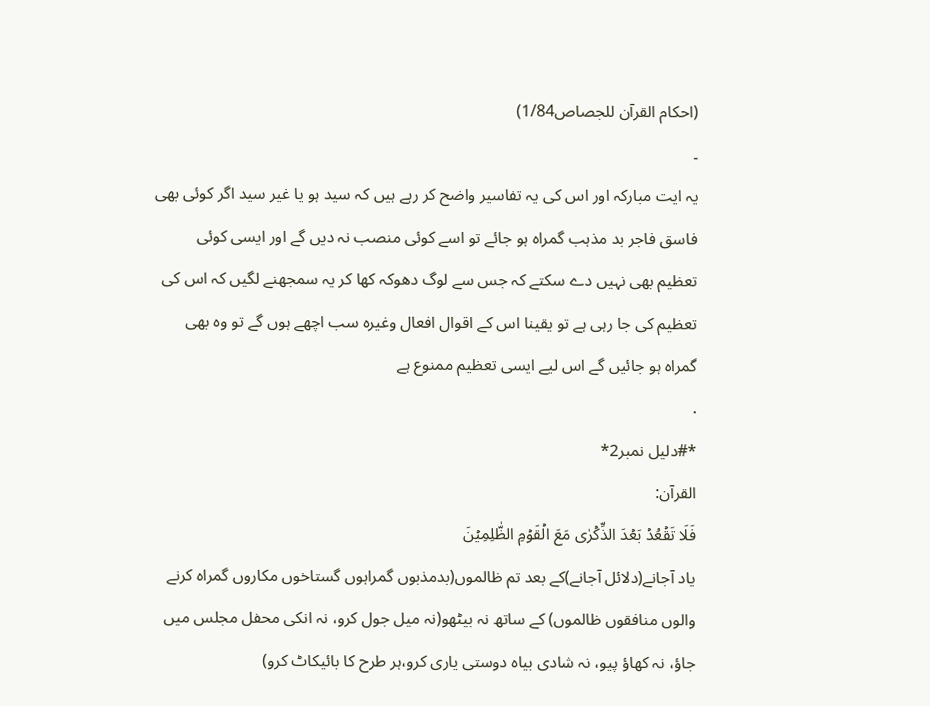(احکام القرآن للجصاص1/84)
۔
یہ ایت مبارکہ اور اس کی یہ تفاسیر واضح کر رہے ہیں کہ سید ہو یا غیر سید اگر کوئی بھی فاسق فاجر بد مذہب گمراہ ہو جائے تو اسے کوئی منصب نہ دیں گے اور ایسی کوئی تعظیم بھی نہیں دے سکتے کہ جس سے لوگ دھوکہ کھا کر یہ سمجھنے لگیں کہ اس کی تعظیم کی جا رہی ہے تو یقینا اس کے اقوال افعال وغیرہ سب اچھے ہوں گے تو وہ بھی گمراہ ہو جائیں گے اس لیے ایسی تعظیم ممنوع ہے
.
*#دلیل نمبر2*
القرآن:
فَلَا تَقۡعُدۡ بَعۡدَ الذِّکۡرٰی مَعَ الۡقَوۡمِ الظّٰلِمِیۡنَ
یاد آجانے(دلائل آجانے)کے بعد تم ظالموں(بدمذبوں گمراہوں گستاخوں مکاروں گمراہ کرنے والوں منافقوں ظالموں) کے ساتھ نہ بیٹھو(نہ میل جول کرو، نہ انکی محفل مجلس میں جاؤ، نہ کھاؤ پیو، نہ شادی بیاہ دوستی یاری کرو،ہر طرح کا بائیکاٹ کرو)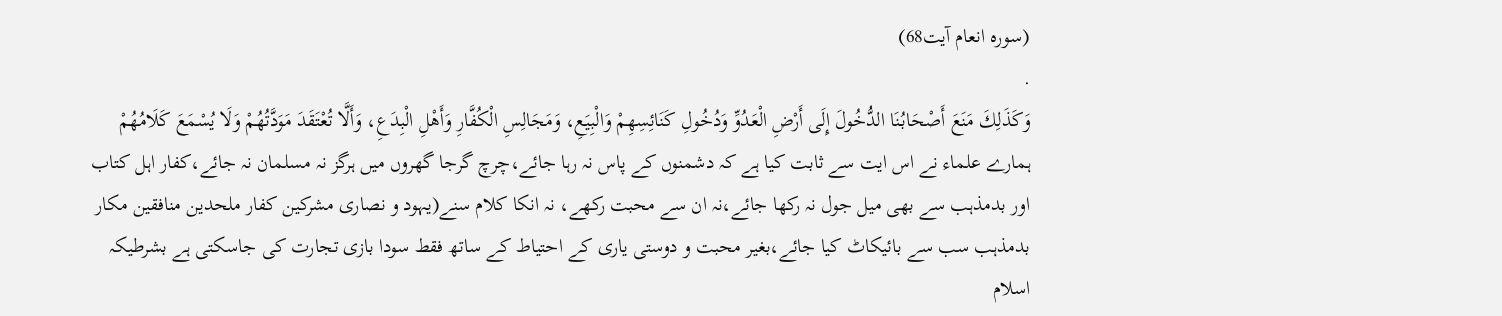(سورہ انعام آیت68)
.
وَكَذَلِكَ مَنَعَ أَصْحَابُنَا الدُّخُولَ إِلَى أَرْضِ الْعَدُوِّ وَدُخُولِ كَنَائِسِهِمْ وَالْبِيَعِ، وَمَجَالِسِ الْكُفَّارِ وَأَهْلِ الْبِدَعِ، وَأَلَّا تُعْتَقَدَ مَوَدَّتُهُمْ وَلَا يُسْمَعَ كَلَامُهُمْ
ہمارے علماء نے اس ایت سے ثابت کیا ہے کہ دشمنوں کے پاس نہ رہا جائے،چرچ گرجا گھروں میں ہرگز نہ مسلمان نہ جائے،کفار اہل کتاب اور بدمذہب سے بھی میل جول نہ رکھا جائے،نہ ان سے محبت رکھے، نہ انکا کلام سنے(یہود و نصاری مشرکین کفار ملحدین منافقین مکار بدمذہب سب سے بائیکاٹ کیا جائے،بغیر محبت و دوستی یاری کے احتیاط کے ساتھ فقط سودا بازی تجارت کی جاسکتی ہے بشرطیکہ اسلام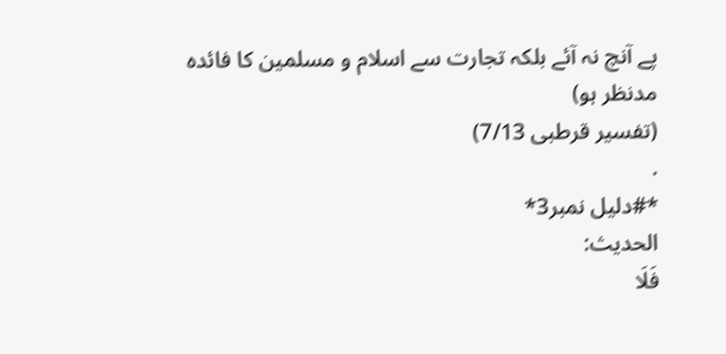پے آنچ نہ آئے بلکہ تجارت سے اسلام و مسلمین کا فائدہ مدنظر ہو)
(تفسیر قرطبی 7/13)
.
*#دلیل نمبر3*
الحدیث:
فَلَا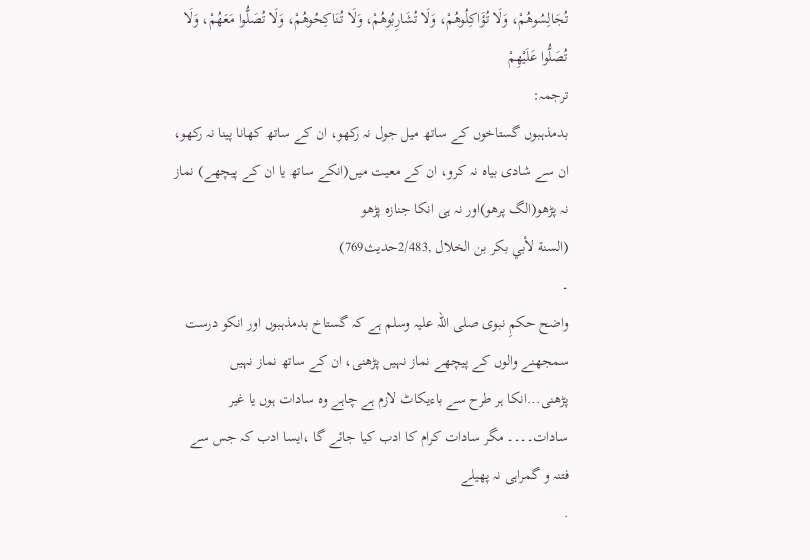تُجَالِسُوهُمْ، وَلَا تُؤَاكِلُوهُمْ، وَلَا تُشَارِبُوهُمْ، وَلَا تُنَاكِحُوهُمْ، وَلَا تُصَلُّوا مَعَهُمْ، وَلَا تُصَلُّوا عَلَيْهِمْ
ترجمہ:
بدمذہبوں گستاخوں کے ساتھ میل جول نہ رکھو، ان کے ساتھ کھانا پینا نہ رکھو، ان سے شادی بیاہ نہ کرو، ان کے معیت میں(انکے ساتھ یا ان کے پیچھے) نماز نہ پڑھو(الگ پرھو)اور نہ ہی انکا جنازہ پڑھو
(السنة لأبي بكر بن الخلال ,2/483حدیث769)
۔
واضح حکمِ نبوی صلی اللہ علیہ وسلم ہے کہ گستاخ بدمذہبوں اور انکو درست سمجھنے والوں کے پیچھے نماز نہیں پڑھنی، ان کے ساتھ نماز نہیں پڑھنی...انکا ہر طرح سے باءیکاٹ لازم ہے چاہے وہ سادات ہوں یا غیر سادات۔۔۔۔ مگر سادات کرام کا ادب کیا جائے گا ،ایسا ادب کہ جس سے فتنہ و گمراہی نہ پھیلے
.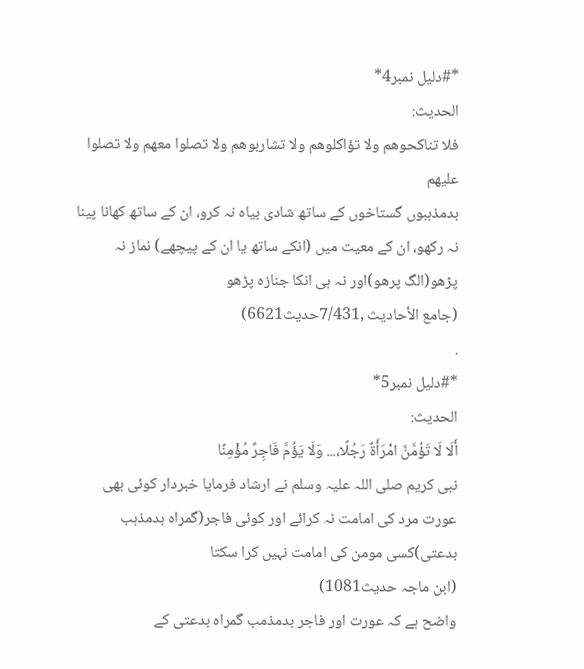*#دلیل نمبر4*
الحدیث:
فلا تناكحوهم ولا تؤاكلوهم ولا تشاربوهم ولا تصلوا معهم ولا تصلوا عليهم
بدمذہبوں گستاخوں کے ساتھ شادی بیاہ نہ کرو، ان کے ساتھ کھانا پینا نہ رکھو، ان کے معیت میں (انکے ساتھ یا ان کے پیچھے) نماز نہ پڑھو(الگ پرھو)اور نہ ہی انکا جنازہ پڑھو
(جامع الأحاديث ,7/431حدیث6621)
.
*#دلیل نمبر5*
الحدیث:
أَلَا لَا تَؤُمَّنَّ امْرَأَةٌ رَجُلًا،... وَلَا يَؤُمَّ فَاجِرٌ مُؤْمِنًا
نبی کریم صلی اللہ علیہ وسلم نے ارشاد فرمایا خبردار کوئی بھی عورت مرد کی امامت نہ کرائے اور کوئی فاجر(گمراہ بدمذہب بدعتی)کسی مومن کی امامت نہیں کرا سکتا
(ابن ماجہ حدیث1081)
واضح ہے کہ عورت اور فاجر بدمذمب گمراہ بدعتی کے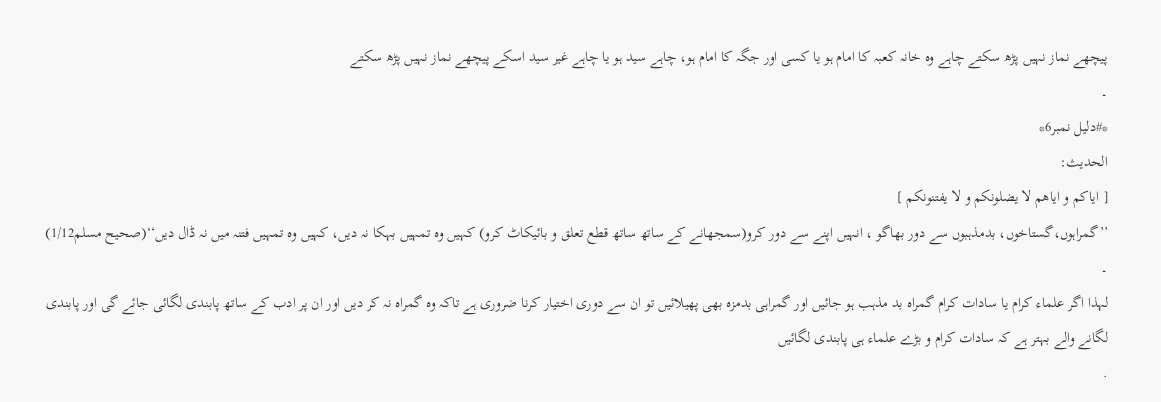پیچھے نماز نہیں پڑھ سکتے چاہے وہ خانہ کعبہ کا امام ہو یا کسی اور جگہ کا امام ہو، چاہے سید ہو یا چاہے غیر سید اسکے پیچھے نماز نہیں پڑھ سکتے
۔
*#دلیل نمبر6*
الحدیث:
[ ایاکم و ایاھم لا یضلونکم و لا یفتنونکم ]
’’گمراہوں،گستاخوں، بدمذہبوں سے دور بھاگو ، انہیں اپنے سے دور کرو(سمجھانے کے ساتھ ساتھ قطع تعلق و بائیکاٹ کرو) کہیں وہ تمہیں بہکا نہ دیں، کہیں وہ تمہیں فتنہ میں نہ ڈال دیں‘‘(صحیح مسلم1/12)
۔
لہذا اگر علماء کرام یا سادات کرام گمراہ بد مذہب ہو جائیں اور گمراہی بدمزہ بھی پھیلائیں تو ان سے دوری اختیار کرنا ضروری ہے تاکہ وہ گمراہ نہ کر دیں اور ان پر ادب کے ساتھ پابندی لگائی جائے گی اور پابندی لگانے والے بہتر ہے کہ سادات کرام و بڑے علماء ہی پابندی لگائیں
.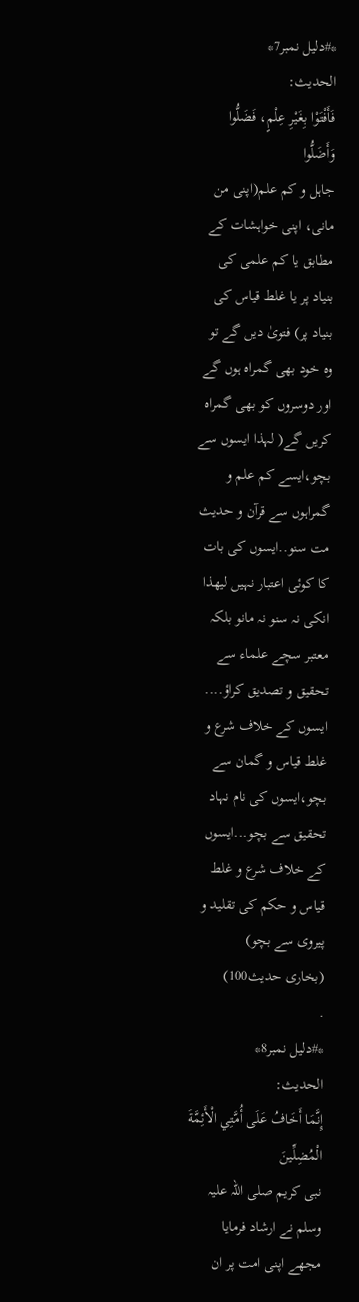*#دلیل نمبر7*
الحدیث:
فَأَفْتَوْا بِغَيْرِ عِلْمٍ، فَضَلُّوا وَأَضَلُّوا
جاہل و کم علم(اپنی من مانی، اپنی خواہشات کے مطابق یا کم علمی کی بنیاد پر یا غلط قیاس کی بنیاد پر) فتویٰ دیں گے تو وہ خود بھی گمراہ ہوں گے اور دوسروں کو بھی گمراہ کریں گے( لہذا ایسوں سے بچو،ایسے کم علم و گمراہوں سے قرآن و حدیث مت سنو..ایسوں کی بات کا کوئی اعتبار نہیں لیھذا انکی نہ سنو نہ مانو بلکہ معتبر سچے علماء سے تحقیق و تصدیق کراؤ.... ایسوں کے خلاف شرع و غلط قیاس و گمان سے بچو،ایسوں کی نام نہاد تحقیق سے بچو...ایسوں کے خلاف شرع و غلط قیاس و حکم کی تقلید و پیروی سے بچو)
(بخاری حدیث100)
.
*#دلیل نمبر8*
الحدیث:
إِنَّمَا أَخَافُ عَلَى أُمَّتِي الْأَئِمَّةَ الْمُضِلِّينَ
نبی کریم صلی اللہ علیہ وسلم نے ارشاد فرمایا مجھے اپنی امت پر ان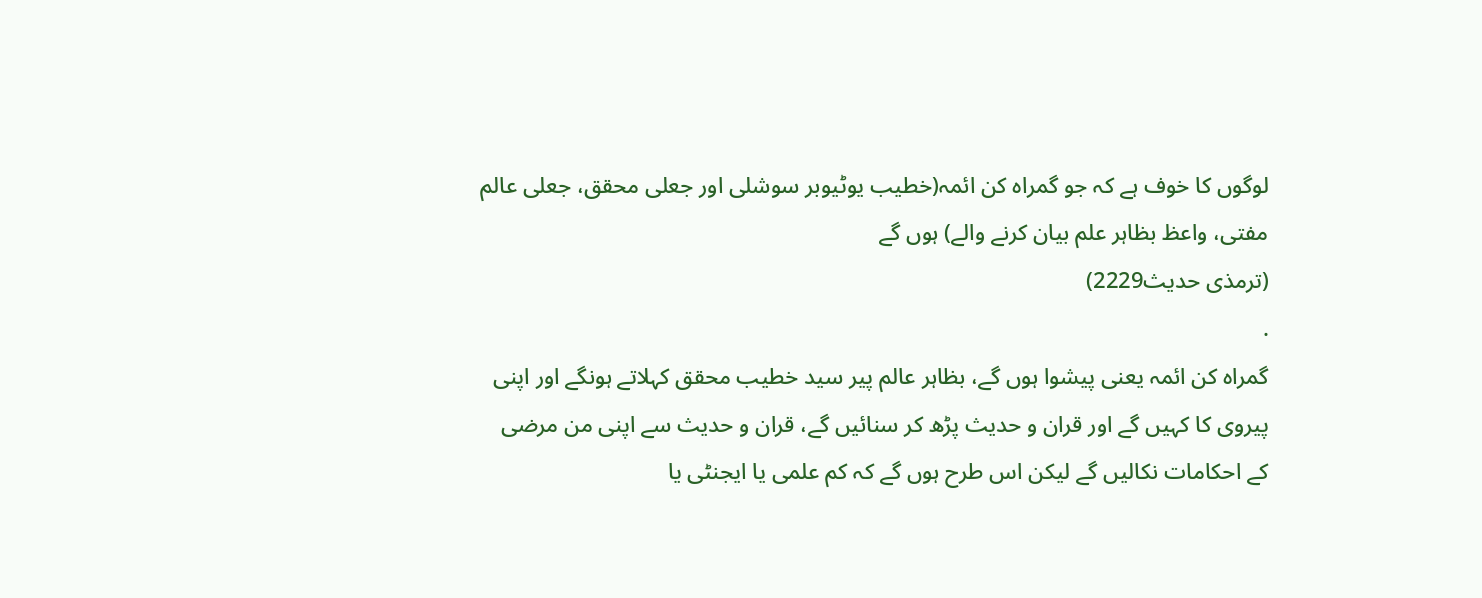لوگوں کا خوف ہے کہ جو گمراہ کن ائمہ(خطیب یوٹیوبر سوشلی اور جعلی محقق، جعلی عالم مفتی، واعظ بظاہر علم بیان کرنے والے) ہوں گے
(ترمذی حدیث2229)
.
گمراہ کن ائمہ یعنی پیشوا ہوں گے، بظاہر عالم پیر سید خطیب محقق کہلاتے ہونگے اور اپنی پیروی کا کہیں گے اور قران و حدیث پڑھ کر سنائیں گے، قران و حدیث سے اپنی من مرضی کے احکامات نکالیں گے لیکن اس طرح ہوں گے کہ کم علمی یا ایجنٹی یا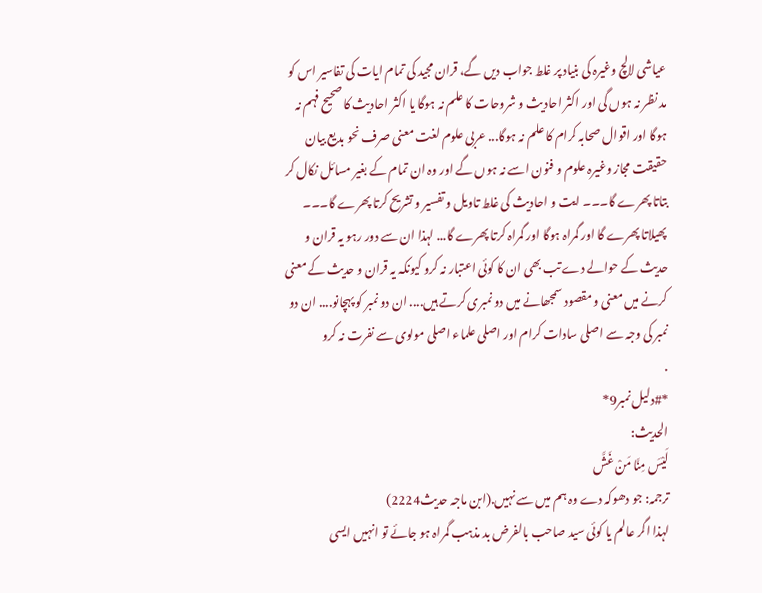عیاشی لالچ وغیرہ کی بنیاد پر غلط جواب دیں گے، قران مجید کی تمام ایات کی تفاسیر اس کو مد نظر نہ ہوں گی اور اکثر احادیث و شروحات کا علم نہ ہوگا یا اکثر احادیث کا صحیح فہم نہ ہوگا اور اقوال صحابہ کرام کا علم نہ ہوگا... عربی علوم لغت معنی صرف نحو بدیع بیان حقیقت مجاز وغیرہ علوم و فنون اسے نہ ہوں گے اور وہ ان تمام کے بغیر مسائل نکال کر بتاتا پھرے گا۔۔۔ ایت و احادیث کی غلط تاویل و تفسیر و تشریح کرتا پھرے گا۔۔۔ پھیلاتا پھرے گا اور گمراہ ہوگا اور گمراہ کرتا پھرے گا... لہذا ان سے دور رہو یہ قران و حدیث کے حوالے دے تب بھی ان کا کوئی اعتبار نہ کرو کیونکہ یہ قران و حدیث کے معنی کرنے میں معنی و مقصود سمجھانے میں دو نمبری کرتے ہیں.... ان دو نمبر کو پہچانو.... ان دو نمبر کی وجہ سے اصلی سادات کرام اور اصلی علماء اصلی مولوی سے نفرت نہ کرو
.
*#دلیل نمبر9*
الحدیث:
لَيْسَ مِنَّا مَنْ غَشَّ
ترجمہ: جو دھوکہ دے وہ ہم میں سے نہیں.(ابن ماجہ حدیث2224)
لہذا اگر عالم یا کوئی سید صاحب بالفرض بد مذہب گمراہ ہو جائے تو انہیں ایسی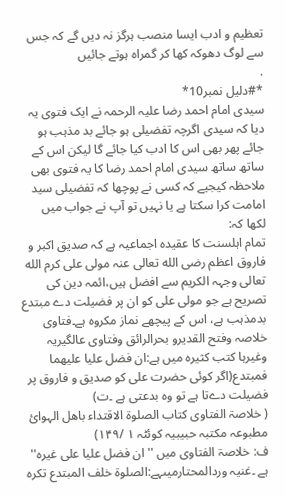تعظیم و ادب ایسا منصب ہرگز نہ دیں گے کہ جس سے لوگ دھوکہ کھا کر گمراہ ہوتے جائیں
.
*#دلیل نمبر10*
سیدی امام احمد رضا علیہ الرحمہ نے ایک فتوی یہ دیا کہ سیدی اگرچہ تفضیلی ہو جائے بد مذہب ہو جائے پھر بھی اس کا ادب کیا جائے گا لیکن اس کے ساتھ ساتھ سیدی امام احمد رضا کا یہ فتوی بھی ملاحظہ کیجیے کہ کسی نے پوچھا کہ تفضیلی سید امامت کرا سکتا ہے یا نہیں تو آپ نے جواب میں لکھا کہ:
تمام اہلسنت کا عقیدہ اجماعیہ ہے کہ صدیق اکبر و فاروق اعظم رضی الله تعالی عنہ مولی علی کرم الله تعالی وجہہ الکریم سے افضل ہیں،ائمہ دین کی تصریح ہے جو مولی علی کو ان پر فضیلت دے مبتدع بدمذہب ہے، اس کے پیچھے نماز مکروہ ہے۔فتاوی خلاصہ وفتح القدیرو بحرالرائق وفتاوی عالگیریہ وغیرہا کتب کثیرہ میں ہے:ان فضل علیا علیھما فمبتدع(اگر کوئی حضرت علی کو صدیق و فاروق پر فضیلت دےتا ہے تو وہ بدعتی ہے ۔ت)
( خلاصۃ الفتاوی کتاب الصلوۃ الاقتداء باھل الہوائ مطبوعہ مکتبہ حبیبیہ کوئٹہ ۱ /۱۴۹)
ف: خلاصۃ الفتاوی میں ''ان فضل علیا علی غیرہ'' ہے ۔غنیہ وردالمحتارمیںہے:الصلوۃ خلف المبتدع تکرہ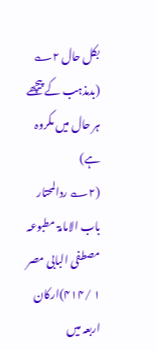بکل حال ۲؎
(بدمذہب کے پیچھے ہر حال میں مکروہ ہے)
(۲؎ ردالمحتار باب الامامۃ مطبوعہ مصطفی البابی مصر ۱ /۴۱۴)ارکان اربعہ میں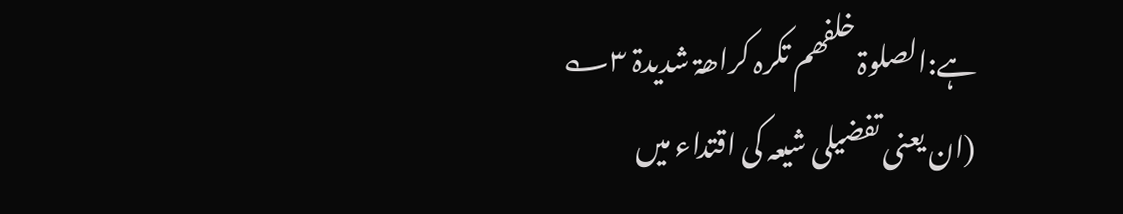ہے:الصلوۃ خلفھم تکرہ کراھۃ شدیدۃ ۳؎
(ان یعنی تفضیلی شیعہ کی اقتداء میں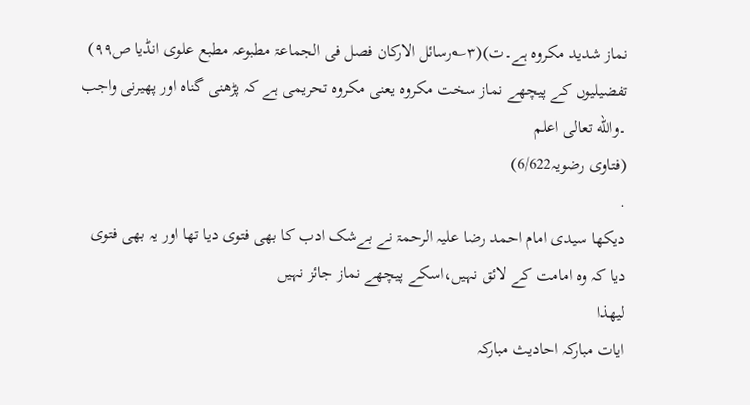نماز شدید مکروہ ہے۔ت)(۳؎رسائل الارکان فصل فی الجماعۃ مطبوعہ مطبع علوی انڈیا ص۹۹)
تفضیلیوں کے پیچھے نماز سخت مکروہ یعنی مکروہ تحریمی ہے کہ پڑھنی گناہ اور پھیرنی واجب ۔والله تعالی اعلم
(فتاوی رضویہ6/622)
.
دیکھا سیدی امام احمد رضا علیہ الرحمۃ نے بےشک ادب کا بھی فتوی دیا تھا اور یہ بھی فتوی دیا کہ وہ امامت کے لائق نہیں،اسکے پیچھے نماز جائز نہیں
لیھذا
ایات مبارکہ احادیث مبارکہ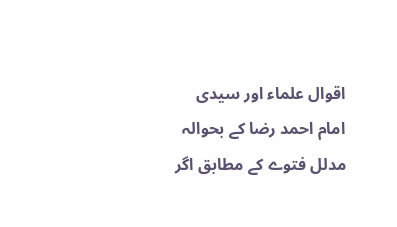اقوال علماء اور سیدی امام احمد رضا کے بحوالہ مدلل فتوے کے مطابق اگر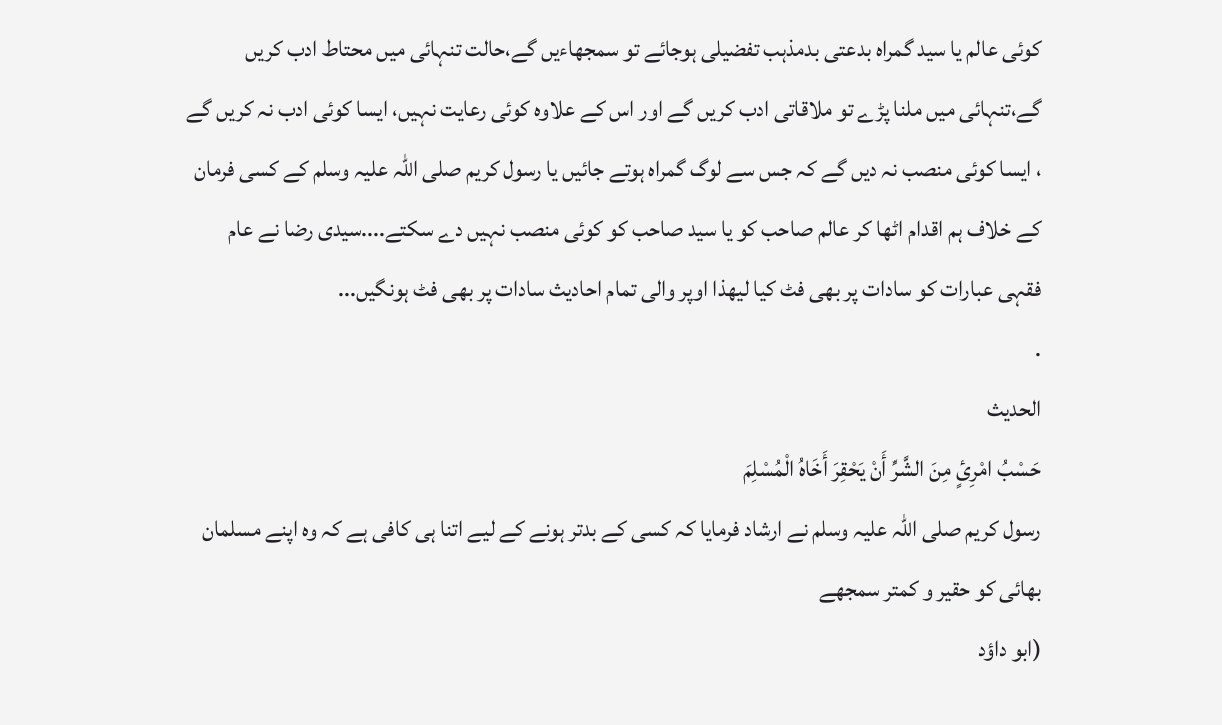کوئی عالم یا سید گمراہ بدعتی بدمذہب تفضیلی ہوجائے تو سمجھاءیں گے،حالت تنہائی میں محتاط ادب کریں گے،تنہائی میں ملنا پڑے تو ملاقاتی ادب کریں گے اور اس کے علاوہ کوئی رعایت نہیں، ایسا کوئی ادب نہ کریں گے ، ایسا کوئی منصب نہ دیں گے کہ جس سے لوگ گمراہ ہوتے جائیں یا رسول کریم صلی اللہ علیہ وسلم کے کسی فرمان کے خلاف ہم اقدام اٹھا کر عالم صاحب کو یا سید صاحب کو کوئی منصب نہیں دے سکتے....سیدی رضا نے عام فقہی عبارات کو سادات پر بھی فٹ کیا لیھذا اوپر والی تمام احادیث سادات پر بھی فٹ ہونگیں...
.
الحدیث
حَسْبُ امْرِئٍ مِنَ الشَّرِّ أَنْ يَحْقِرَ أَخَاهُ الْمُسْلِمَ
رسول کریم صلی اللہ علیہ وسلم نے ارشاد فرمایا کہ کسی کے بدتر ہونے کے لیے اتنا ہی کافی ہے کہ وہ اپنے مسلمان بھائی کو حقیر و کمتر سمجھے
(ابو داؤد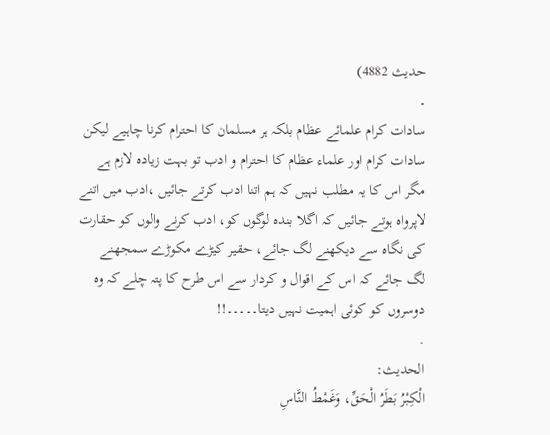حدیث 4882)
۔
سادات کرام علمائے عظام بلکہ ہر مسلمان کا احترام کرنا چاہیے لیکن سادات کرام اور علماء عظام کا احترام و ادب تو بہت زیادہ لازم ہے مگر اس کا یہ مطلب نہیں کہ ہم اتنا ادب کرتے جائیں ،ادب میں اتنے لاپرواہ ہوتے جائیں کہ اگلا بندہ لوگوں کو، ادب کرنے والوں کو حقارت کی نگاہ سے دیکھنے لگ جائے، حقیر کیڑے مکوڑے سمجھنے لگ جائے کہ اس کے اقوال و کردار سے اس طرح کا پتہ چلے کہ وہ دوسروں کو کوئی اہمیت نہیں دیتا۔۔۔۔۔!!
.
الحديث:
الْكِبْرُ بَطَرُ الْحَقِّ، وَغَمْطُ النَّاسِ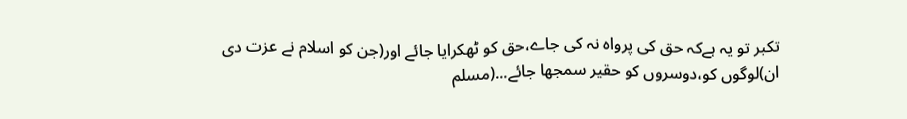تکبر تو یہ ہےکہ حق کی پرواہ نہ کی جاے،حق کو ٹھکرایا جائے اور(جن کو اسلام نے عزت دی ان)لوگوں کو،دوسروں کو حقیر سمجھا جائے...(مسلم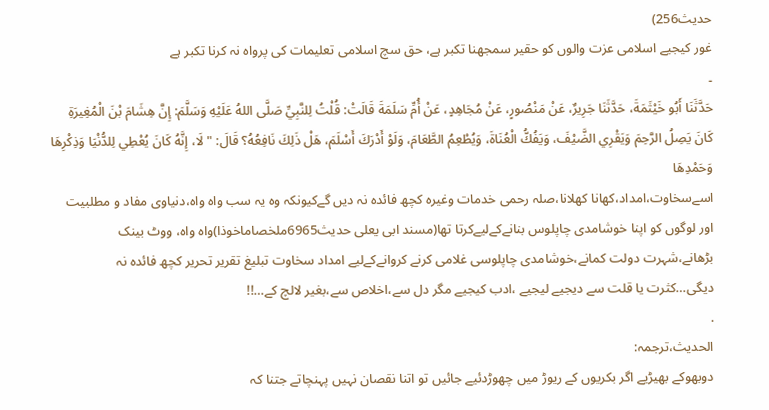حدیث256)
غور کیجیے اسلامی عزت والوں کو حقیر سمجھنا تکبر ہے، حق سچ اسلامی تعلیمات کی پرواہ نہ کرنا تکبر ہے
۔
حَدَّثَنَا أَبُو خَيْثَمَةَ، حَدَّثَنَا جَرِيرٌ، عَنْ مَنْصُورٍ، عَنْ مُجَاهِدٍ، عَنْ أُمِّ سَلَمَةَ قَالَتْ: قُلْتُ لِلنَّبِيِّ صَلَّى اللهُ عَلَيْهِ وَسَلَّمَ: إِنَّ هِشَامَ بْنَ الْمُغِيرَةِ كَانَ يَصِلُ الرَّحِمَ وَيَقْرِي الضَّيْفَ، وَيَفُكُّ الْعُنَاةَ، وَيُطْعِمُ الطَّعَامَ، وَلَوْ أَدْرَكَ أَسْلَمَ، هَلْ ذَلِكَ نَافِعُهُ؟ قَالَ: " لَا، إِنَّهُ كَانَ يُعْطِي لِلدُّنْيَا وَذِكْرِهَا وَحَمْدِهَا
اسےسخاوت،امداد،کھانا کھلانا،صلہ رحمی خدمات وغیرہ کچھ فائدہ نہ دیں گےکیونکہ وہ یہ سب واہ واہ،دنیاوی مفاد و مطلبیت اور لوگوں کو اپنا خوشامدی چاپلوس بنانےکےلیےکرتا تھا(مسند ابی یعلی حدیث6965ملخصاماخوذا)واہ واہ، ووٹ بینک بڑھانے،شہرت دولت کمانے،خوشامدی چاپلوسی غلامی کرنے کروانےکےلیے امداد سخاوت تبلیغ تقریر تحریر کچھ فائدہ نہ دیگی…کثرت یا قلت سے دیجیے لیجیے ،ادب کیجیے مگر دل سے،اخلاص سے،بغیر لالچ کے…!!
.
الحدیث،ترجمہ:
دوبھوکے بھیڑیے اگر بکریوں کے ریوڑ میں چھوڑدئیے جائیں تو اتنا نقصان نہیں پہنچاتے جتنا کہ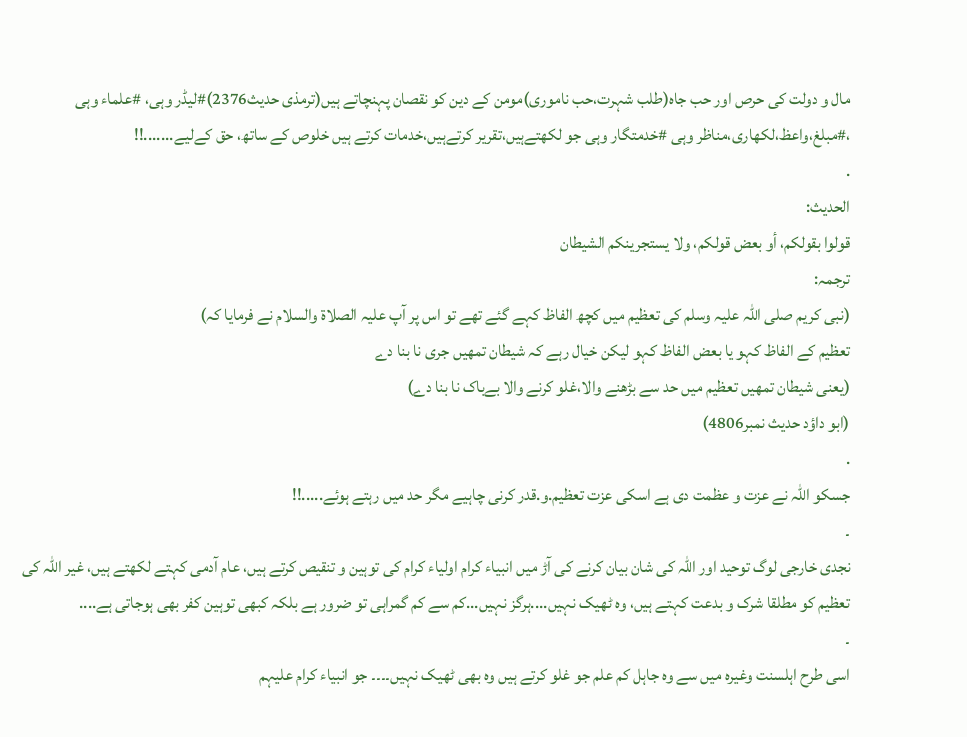مال و دولت کی حرص اور حب جاہ(طلب شہرت،حب ناموری)مومن کے دین کو نقصان پہنچاتے ہیں(ترمذی حدیث2376)#لیڈر وہی، #علماء وہی ،#مبلغ،واعظ،لکھاری،مناظر وہی #خدمتگار وہی جو لکھتےہیں،تقریر کرتےہیں،خدمات کرتے ہیں خلوص کے ساتھ، حق کےلیے.......!!
.
الحدیث:
قولوا بقولكم، أو بعض قولكم، ولا يستجرينكم الشيطان
ترجمہ:
(نبی کریم صلی اللہ علیہ وسلم کی تعظیم میں کچھ الفاظ کہے گئے تھے تو اس پر آپ علیہ الصلاۃ والسلام نے فرمایا کہ)
تعظیم کے الفاظ کہو یا بعض الفاظ کہو لیکن خیال رہے کہ شیطان تمھیں جری نا بنا دے
(یعنی شیطان تمھیں تعظیم میں حد سے بڑھنے والا،غلو کرنے والا بےباک نا بنا دے)
(ابو داؤد حدیث نمبر4806)
.
جسکو اللہ نے عزت و عظمت دی ہے اسکی عزت تعظیم.و.قدر کرنی چاہیے مگر حد میں رہتے ہوئے.....!!
۔
نجدی خارجی لوگ توحید اور اللہ کی شان بیان کرنے کی آڑ میں انبیاء کرام اولیاء کرام کی توہین و تنقیص کرتے ہیں، عام آدمی کہتے لکھتے ہیں، غیر اللہ کی تعظیم کو مطلقا شرک و بدعت کہتے ہیں، وہ ٹھیک نہیں....ہرگز نہیں...کم سے کم گمراہی تو ضرور ہے بلکہ کبھی توہین کفر بھی ہوجاتی ہے....
۔
اسی طرح اہلسنت وغیرہ میں سے وہ جاہل کم علم جو غلو کرتے ہیں وہ بھی ٹھیک نہیں۔۔۔۔ جو انبیاء کرام علیہم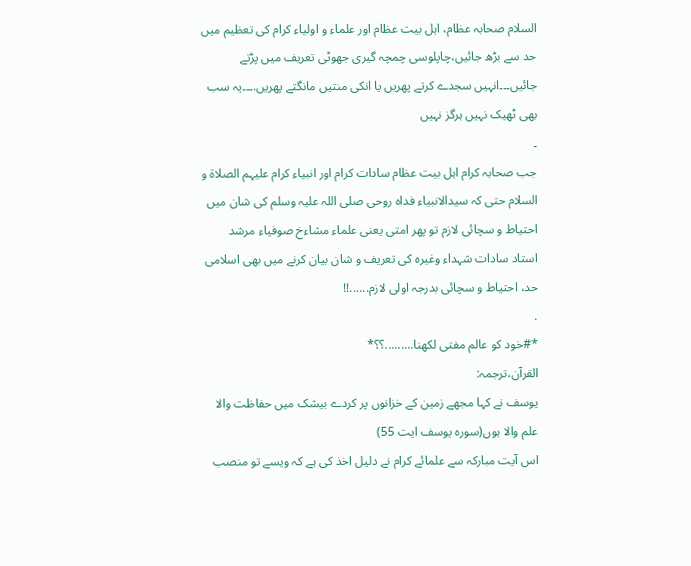السلام صحابہ عظام، اہل بیت عظام اور علماء و اولیاء کرام کی تعظیم میں حد سے بڑھ جائیں،چاپلوسی چمچہ گیری جھوٹی تعریف میں پڑتے جائیں۔۔۔انہیں سجدے کرتے پھریں یا انکی منتیں مانگتے پھریں.۔۔۔یہ سب بھی ٹھیک نہیں ہرگز نہیں
۔
جب صحابہ کرام اہل بیت عظام سادات کرام اور انبیاء کرام علیہم الصلاۃ و السلام حتی کہ سیدالانبیاء فداہ روحی صلی اللہ علیہ وسلم کی شان میں احتیاط و سچائی لازم تو پھر امتی یعنی علماء مشاءخ صوفیاء مرشد استاد سادات شہداء وغیرہ کی تعریف و شان بیان کرنے میں بھی اسلامی حد، احتیاط و سچائی بدرجہ اولی لازم......!!
.
*#خود کو عالم مفتی لکھنا.........؟؟*
القرآن،ترجمہ:
یوسف نے کہا مجھے زمین کے خزانوں پر کردے بیشک میں حفاظت والا علم والا ہوں(سورہ یوسف ایت 55)
اس آیت مبارکہ سے علمائے کرام نے دلیل اخذ کی ہے کہ ویسے تو منصب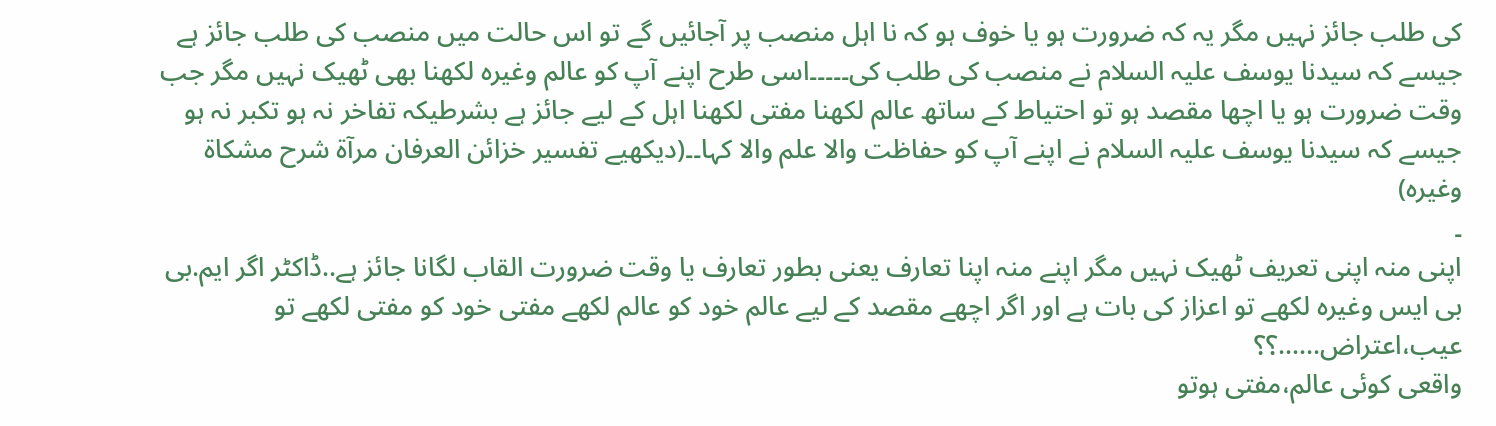کی طلب جائز نہیں مگر یہ کہ ضرورت ہو یا خوف ہو کہ نا اہل منصب پر آجائیں گے تو اس حالت میں منصب کی طلب جائز ہے جیسے کہ سیدنا یوسف علیہ السلام نے منصب کی طلب کی۔۔۔۔۔اسی طرح اپنے آپ کو عالم وغیرہ لکھنا بھی ٹھیک نہیں مگر جب وقت ضرورت ہو یا اچھا مقصد ہو تو احتیاط کے ساتھ عالم لکھنا مفتی لکھنا اہل کے لیے جائز ہے بشرطیکہ تفاخر نہ ہو تکبر نہ ہو جیسے کہ سیدنا یوسف علیہ السلام نے اپنے آپ کو حفاظت والا علم والا کہا۔۔(دیکھیے تفسیر خزائن العرفان مرآة شرح مشکاة وغیرہ)
۔
اپنی منہ اپنی تعریف ٹھیک نہیں مگر اپنے منہ اپنا تعارف یعنی بطور تعارف یا وقت ضرورت القاب لگانا جائز ہے..ڈاکٹر اگر ایم.بی بی ایس وغیرہ لکھے تو اعزاز کی بات ہے اور اگر اچھے مقصد کے لیے عالم خود کو عالم لکھے مفتی خود کو مفتی لکھے تو عیب،اعتراض......؟؟
واقعی کوئی عالم،مفتی ہوتو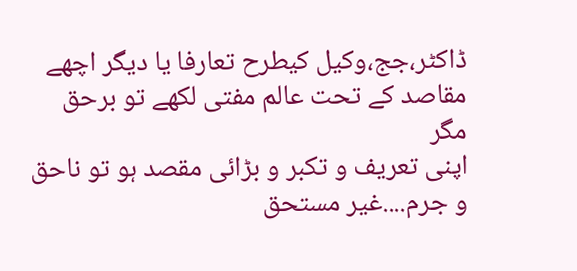ڈاکٹر،جج،وکیل کیطرح تعارفا یا دیگر اچھے مقاصد کے تحت عالم مفتی لکھے تو برحق
مگر
اپنی تعریف و تکبر و بڑائی مقصد ہو تو ناحق و جرم....غیر مستحق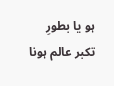ہو یا بطورِ تکبر عالم ہونا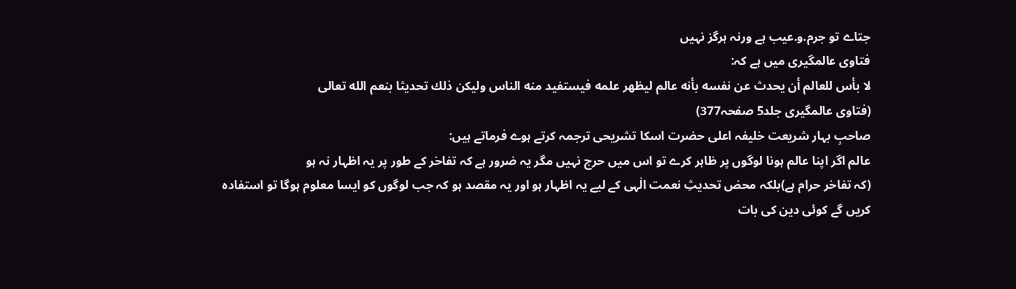جتاے تو جرم.و.عیب ہے ورنہ ہرگز نہیں
فتاوی عالمگیری میں ہے کہ:
لا بأس للعالم أن يحدث عن نفسه بأنه عالم ليظهر علمه فيستفيد منه الناس وليكن ذلك تحديثا بنعم الله تعالى
(فتاوی عالمگیری جلد5 صفحہ377)
صاحبِ بہار شریعت خلیفہ اعلی حضرت اسکا تشریحی ترجمہ کرتے ہوے فرماتے ہیں:
عالم اگر اپنا عالم ہونا لوگوں پر ظاہر کرے تو اس میں حرج نہیں مگر یہ ضرور ہے کہ تفاخر کے طور پر یہ اظہار نہ ہو
(کہ تفاخر حرام ہے)بلکہ محض تحدیثِ نعمت الٰہی کے لیے یہ اظہار ہو اور یہ مقصد ہو کہ جب لوگوں کو ایسا معلوم ہوگا تو استفادہ کریں گے کوئی دین کی بات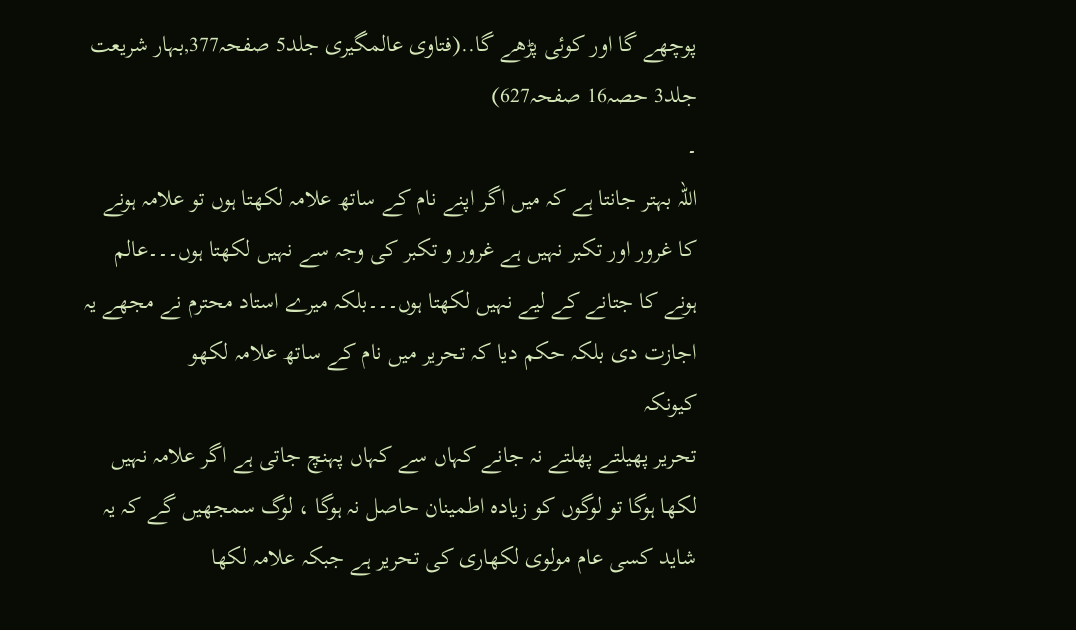پوچھے گا اور کوئی پڑھے گا..(فتاوی عالمگیری جلد5 صفحہ377,بہار شریعت جلد3 حصہ16 صفحہ627)
۔
اللہ بہتر جانتا ہے کہ میں اگر اپنے نام کے ساتھ علامہ لکھتا ہوں تو علامہ ہونے کا غرور اور تکبر نہیں ہے غرور و تکبر کی وجہ سے نہیں لکھتا ہوں۔۔۔عالم ہونے کا جتانے کے لیے نہیں لکھتا ہوں۔۔۔بلکہ میرے استاد محترم نے مجھے یہ اجازت دی بلکہ حکم دیا کہ تحریر میں نام کے ساتھ علامہ لکھو
کیونکہ
تحریر پھیلتے پھلتے نہ جانے کہاں سے کہاں پہنچ جاتی ہے اگر علامہ نہیں لکھا ہوگا تو لوگوں کو زیادہ اطمینان حاصل نہ ہوگا ، لوگ سمجھیں گے کہ یہ شاید کسی عام مولوی لکھاری کی تحریر ہے جبکہ علامہ لکھا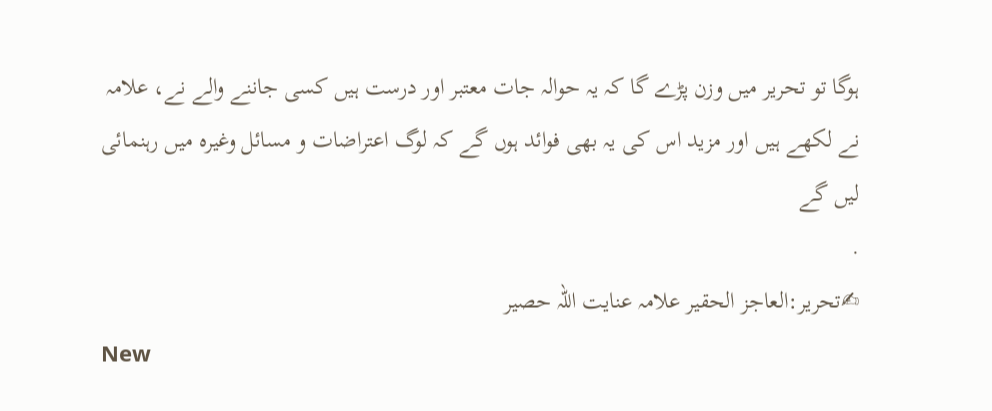ہوگا تو تحریر میں وزن پڑے گا کہ یہ حوالہ جات معتبر اور درست ہیں کسی جاننے والے نے، علامہ نے لکھے ہیں اور مزید اس کی یہ بھی فوائد ہوں گے کہ لوگ اعتراضات و مسائل وغیرہ میں رہنمائی لیں گے
.
✍تحریر:العاجز الحقیر علامہ عنایت اللہ حصیر
New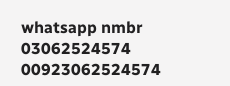whatsapp nmbr
03062524574
00923062524574